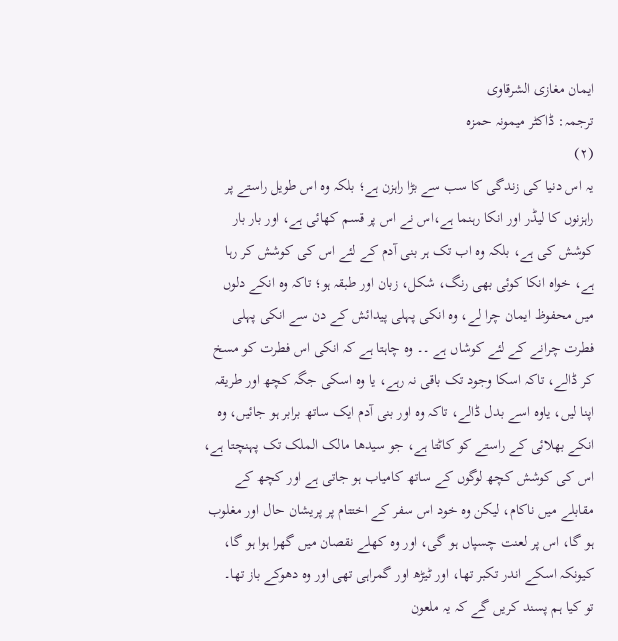ایمان مغازی الشرقاوی
ترجمہ: ڈاکٹر میمونہ حمزہ
(۲)
یہ اس دنیا کی زندگی کا سب سے بڑا راہزن ہے؛ بلکہ وہ اس طویل راستے پر راہزنوں کا لیڈر اور انکا رہنما ہے،اس نے اس پر قسم کھائی ہے، اور بار بار کوشش کی ہے، بلکہ وہ اب تک ہر بنی آدم کے لئے اس کی کوشش کر رہا ہے، خواہ انکا کوئی بھی رنگ، شکل، زبان اور طبقہ ہو؛ تاکہ وہ انکے دلوں میں محفوظ ایمان چرا لے، وہ انکی پہلی پیدائش کے دن سے انکی پہلی فطرت چرانے کے لئے کوشاں ہے ۔۔ وہ چاہتا ہے کہ انکی اس فطرت کو مسخ کر ڈالے، تاکہ اسکا وجود تک باقی نہ رہے، یا وہ اسکی جگہ کچھ اور طریقہ اپنا لیں، یاوہ اسے بدل ڈالے، تاکہ وہ اور بنی آدم ایک ساتھ برابر ہو جائیں، وہ انکے بھلائی کے راستے کو کاٹتا ہے، جو سیدھا مالک الملک تک پہنچتا ہے، اس کی کوشش کچھ لوگوں کے ساتھ کامیاب ہو جاتی ہے اور کچھ کے مقابلے میں ناکام، لیکن وہ خود اس سفر کے اختتام پر پریشان حال اور مغلوب ہو گا، اس پر لعنت چسپاں ہو گی، اور وہ کھلے نقصان میں گھرا ہوا ہو گا، کیونکہ اسکے اندر تکبر تھا، اور ٹیڑھ اور گمراہی تھی اور وہ دھوکے باز تھا۔
تو کیا ہم پسند کریں گے کہ یہ ملعون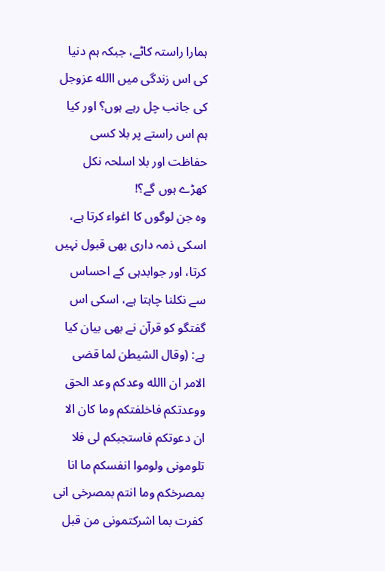ہمارا راستہ کاٹے، جبکہ ہم دنیا کی اس زندگی میں االله عزوجل کی جانب چل رہے ہوں؟ اور کیا ہم اس راستے پر بلا کسی حفاظت اور بلا اسلحہ نکل کھڑے ہوں گے؟!
وہ جن لوگوں کا اغواء کرتا ہے، اسکی ذمہ داری بھی قبول نہیں کرتا، اور جوابدہی کے احساس سے نکلنا چاہتا ہے، اسکی اس گفتگو کو قرآن نے بھی بیان کیا ہے: (وقال الشیطن لما قضی الامر ان االله وعدکم وعد الحق ووعدتکم فاخلفتکم وما کان الا ان دعوتکم فاستجبکم لی فلا تلومونی ولوموا انفسکم ما انا بمصرخکم وما انتم بمصرخی انی کفرت بما اشرکتمونی من قبل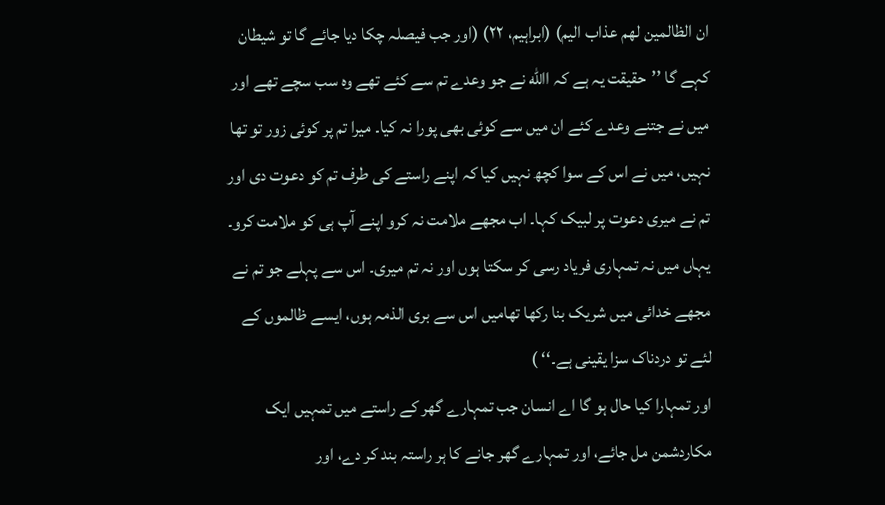ان الظالمین لھم عذاب الیم) (ابراہیم، ۲۲) (اور جب فیصلہ چکا دیا جائے گا تو شیطان کہے گا ’’حقیقت یہ ہے کہ االله نے جو وعدے تم سے کئے تھے وہ سب سچے تھے اور میں نے جتنے وعدے کئے ان میں سے کوئی بھی پورا نہ کیا۔ میرا تم پر کوئی زور تو تھا نہیں، میں نے اس کے سوا کچھ نہیں کیا کہ اپنے راستے کی طرف تم کو دعوت دی اور تم نے میری دعوت پر لبیک کہا۔ اب مجھے ملامت نہ کرو اپنے آپ ہی کو ملامت کرو۔ یہاں میں نہ تمہاری فریاد رسی کر سکتا ہوں اور نہ تم میری۔ اس سے پہلے جو تم نے مجھے خدائی میں شریک بنا رکھا تھامیں اس سے بری الذمہ ہوں، ایسے ظالموں کے لئے تو دردناک سزا یقینی ہے۔‘‘ )
اور تمہارا کیا حال ہو گا اے انسان جب تمہارے گھر کے راستے میں تمہیں ایک مکاردشمن مل جائے، اور تمہارے گھر جانے کا ہر راستہ بند کر دے، اور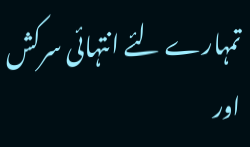تمہارے لئے انتہائی سرکش اور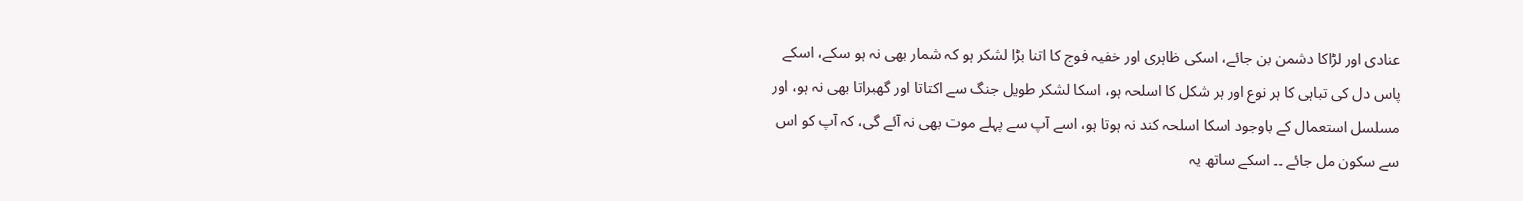عنادی اور لڑاکا دشمن بن جائے، اسکی ظاہری اور خفیہ فوج کا اتنا بڑا لشکر ہو کہ شمار بھی نہ ہو سکے، اسکے پاس دل کی تباہی کا ہر نوع اور ہر شکل کا اسلحہ ہو، اسکا لشکر طویل جنگ سے اکتاتا اور گھبراتا بھی نہ ہو، اور مسلسل استعمال کے باوجود اسکا اسلحہ کند نہ ہوتا ہو، اسے آپ سے پہلے موت بھی نہ آئے گی، کہ آپ کو اس سے سکون مل جائے ۔۔ اسکے ساتھ یہ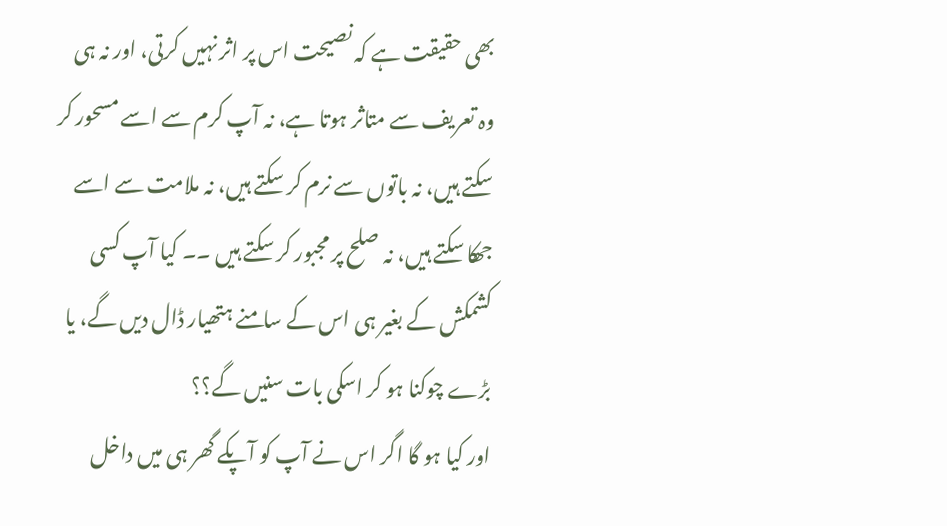بھی حقیقت ہے کہ نصیحت اس پر اثر نہیں کرتی، اور نہ ہی وہ تعریف سے متاثر ہوتا ہے، نہ آپ کرم سے اسے مسحور کر سکتے ہیں، نہ باتوں سے نرم کر سکتے ہیں، نہ ملامت سے اسے جھکا سکتے ہیں، نہ صلح پر مجبور کر سکتے ہیں ۔۔ کیا آپ کسی کشمکش کے بغیر ہی اس کے سامنے ہتھیار ڈال دیں گے، یا بڑے چوکنا ہو کر اسکی بات سنیں گے؟؟
اور کیا ہو گا اگر اس نے آپ کو آپکے گھر ہی میں داخل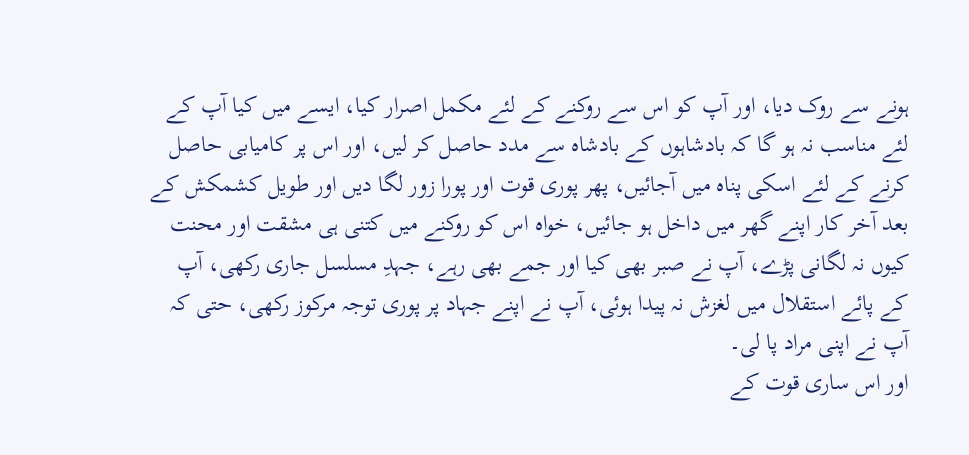ہونے سے روک دیا، اور آپ کو اس سے روکنے کے لئے مکمل اصرار کیا، ایسے میں کیا آپ کے لئے مناسب نہ ہو گا کہ بادشاہوں کے بادشاہ سے مدد حاصل کر لیں، اور اس پر کامیابی حاصل کرنے کے لئے اسکی پناہ میں آجائیں، پھر پوری قوت اور پورا زور لگا دیں اور طویل کشمکش کے بعد آخر کار اپنے گھر میں داخل ہو جائیں، خواہ اس کو روکنے میں کتنی ہی مشقت اور محنت کیوں نہ لگانی پڑے، آپ نے صبر بھی کیا اور جمے بھی رہے، جہدِ مسلسل جاری رکھی، آپ کے پائے استقلال میں لغزش نہ پیدا ہوئی، آپ نے اپنے جہاد پر پوری توجہ مرکوز رکھی، حتی کہ آپ نے اپنی مراد پا لی۔
اور اس ساری قوت کے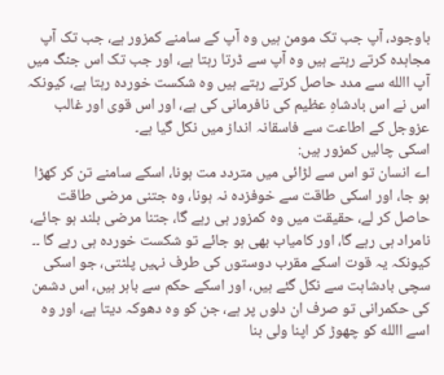باوجود، آپ جب تک مومن ہیں وہ آپ کے سامنے کمزور ہے، جب تک آپ مجاہدہ کرتے رہتے ہیں وہ آپ سے ڈرتا رہتا ہے، اور جب تک اس جنگ میں آپ االله سے مدد حاصل کرتے رہتے ہیں وہ شکست خوردہ رہتا ہے، کیونکہ اس نے اس بادشاہِ عظیم کی نافرمانی کی ہے، اور اس قوی اور غالب عزوجل کے اطاعت سے فاسقانہ انداز میں نکل گیا ہے۔
اسکی چالیں کمزور ہیں:
اے انسان تو اس سے لڑائی میں متردد مت ہونا، اسکے سامنے تن کر کھڑا ہو جا، اور اسکی طاقت سے خوفزدہ نہ ہونا، وہ جتنی مرضی طاقت حاصل کر لے، حقیقت میں وہ کمزور ہی رہے گا، جتنا مرضی بلند ہو جائے، نامراد ہی رہے گا، اور کامیاب بھی ہو جائے تو شکست خوردہ ہی رہے گا ۔۔ کیونکہ یہ قوت اسکے مقرب دوستوں کی طرف نہیں پلٹتی، جو اسکی سچی بادشاہت سے نکل گئے ہیں، اور اسکے حکم سے باہر ہیں، اس دشمن کی حکمرانی تو صرف ان دلوں پر ہے، جن کو وہ دھوکہ دیتا ہے، اور وہ اسے االله کو چھوڑ کر اپنا ولی بنا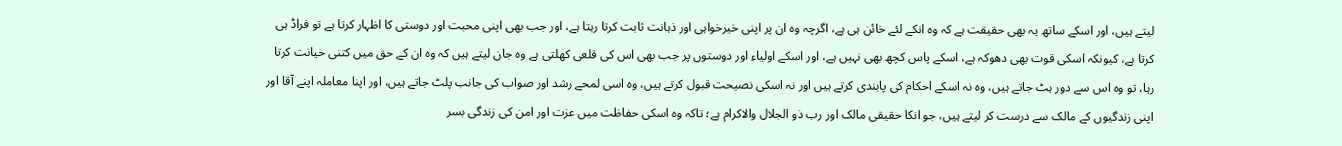لیتے ہیں، اور اسکے ساتھ یہ بھی حقیقت ہے کہ وہ انکے لئے خائن ہی ہے، اگرچہ وہ ان پر اپنی خیرخواہی اور ذہانت ثابت کرتا رہتا ہے، اور جب بھی اپنی محبت اور دوستی کا اظہار کرتا ہے تو فراڈ ہی کرتا ہے، کیونکہ اسکی قوت بھی دھوکہ ہے، اسکے پاس کچھ بھی نہیں ہے، اور اسکے اولیاء اور دوستوں پر جب بھی اس کی قلعی کھلتی ہے وہ جان لیتے ہیں کہ وہ ان کے حق میں کتنی خیانت کرتا رہا، تو وہ اس سے دور ہٹ جاتے ہیں، وہ نہ اسکے احکام کی پابندی کرتے ہیں اور نہ اسکی نصیحت قبول کرتے ہیں، وہ اسی لمحے رشد اور صواب کی جانب پلٹ جاتے ہیں، اور اپنا معاملہ اپنے آقا اور اپنی زندگیوں کے مالک سے درست کر لیتے ہیں، جو انکا حقیقی مالک اور رب ذو الجلال والاکرام ہے؛ تاکہ وہ اسکی حفاظت میں عزت اور امن کی زندگی بسر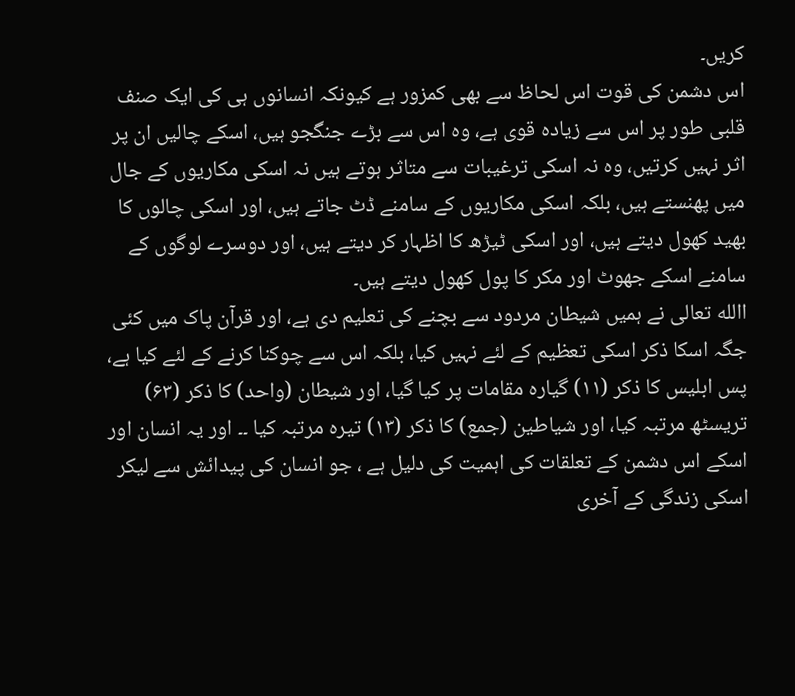کریں۔
اس دشمن کی قوت اس لحاظ سے بھی کمزور ہے کیونکہ انسانوں ہی کی ایک صنف قلبی طور پر اس سے زیادہ قوی ہے، وہ اس سے بڑے جنگجو ہیں، اسکے چالیں ان پر اثر نہیں کرتیں، وہ نہ اسکی ترغیبات سے متاثر ہوتے ہیں نہ اسکی مکاریوں کے جال میں پھنستے ہیں، بلکہ اسکی مکاریوں کے سامنے ڈٹ جاتے ہیں، اور اسکی چالوں کا بھید کھول دیتے ہیں، اور اسکی ٹیڑھ کا اظہار کر دیتے ہیں، اور دوسرے لوگوں کے سامنے اسکے جھوٹ اور مکر کا پول کھول دیتے ہیں۔
االله تعالی نے ہمیں شیطان مردود سے بچنے کی تعلیم دی ہے، اور قرآن پاک میں کئی جگہ اسکا ذکر اسکی تعظیم کے لئے نہیں کیا، بلکہ اس سے چوکنا کرنے کے لئے کیا ہے، پس ابلیس کا ذکر (۱۱) گیارہ مقامات پر کیا گیا، اور شیطان (واحد) کا ذکر (۶۳) تریسٹھ مرتبہ کیا، اور شیاطین (جمع) کا ذکر (۱۳) تیرہ مرتبہ کیا ۔۔ اور یہ انسان اور اسکے اس دشمن کے تعلقات کی اہمیت کی دلیل ہے ، جو انسان کی پیدائش سے لیکر اسکی زندگی کے آخری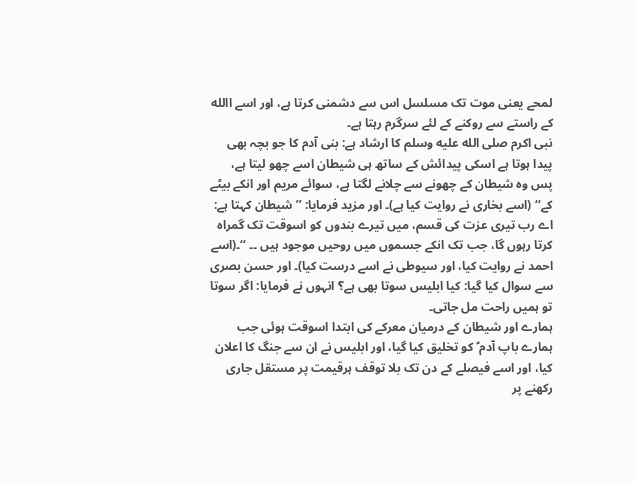لمحے یعنی موت تک مسلسل اس سے دشمنی کرتا ہے، اور اسے االله کے راستے سے روکنے کے لئے سرگرم رہتا ہے۔
نبی اکرم صلى الله عليه وسلم کا ارشاد ہے: بنی آدم کا جو بچہ بھی پیدا ہوتا ہے اسکی پیدائش کے ساتھ ہی شیطان اسے چھو لیتا ہے، پس وہ شیطان کے چھونے سے چلانے لگتا ہے، سوائے مریم اور انکے بیٹے کے‘‘ (اسے بخاری نے روایت کیا ہے)۔ اور مزید فرمایا: ’’شیطان کہتا ہے: اے رب تیری عزت کی قسم، میں تیرے بندوں کو اسوقت تک گمراہ کرتا رہوں گا، جب تک انکے جسموں میں روحیں موجود ہیں ۔۔ ‘‘۔(اسے احمد نے روایت کیا، اور سیوطی نے اسے درست کیا)۔ اور حسن بصری سے سوال کیا گیا: کیا ابلیس سوتا بھی ہے؟ انہوں نے فرمایا: اگر سوتا تو ہمیں راحت مل جاتی۔
ہمارے اور شیطان کے درمیان معرکے کی ابتدا اسوقت ہوئی جب ہمارے باپ آدم ؑ کو تخلیق کیا گیا، اور ابلیس نے ان سے جنگ کا اعلان کیا، اور اسے فیصلے کے دن تک بلا توقف ہرقیمت پر مستقل جاری رکھنے پر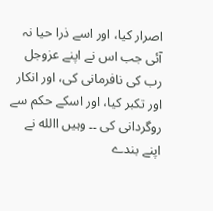اصرار کیا، اور اسے ذرا حیا نہ آئی جب اس نے اپنے عزوجل رب کی نافرمانی کی، اور انکار اور تکبر کیا، اور اسکے حکم سے روگردانی کی ۔۔ وہیں االله نے اپنے بندے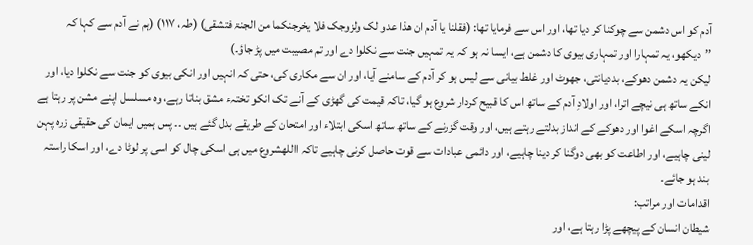آدم کو اس دشمن سے چوکنا کر دیا تھا، اور اس سے فرمایا تھا: (فقلنا یا آدم ان ھذا عدو لک ولزوجک فلا یخرجنکما من الجنۃ فتشقی) (طہ، ۱۱۷) (ہم نے آدم سے کہا کہ ’’دیکھو، یہ تمہارا اور تمہاری بیوی کا دشمن ہے، ایسا نہ ہو کہ یہ تمہیں جنت سے نکلوا دے اور تم مصیبت میں پڑ جاؤ۔)
لیکن یہ دشمن دھوکے، بددیانتی، جھوٹ اور غلط بیانی سے لیس ہو کر آدم کے سامنے آیا، اور ان سے مکاری کی، حتی کہ انہیں اور انکی بیوی کو جنت سے نکلوا دیا، اور انکے ساتھ ہی نیچے اترا، اور اولادِ آدم کے ساتھ اس کا قبیح کردار شروع ہو گیا، تاکہ قیمت کی گھڑی کے آنے تک انکو تختہء مشق بناتا رہے، وہ مسلسل اپنے مشن پر رہتا ہے اگرچہ اسکے اغوا اور دھوکے کے انداز بدلتے رہتے ہیں، اور وقت گزرنے کے ساتھ ساتھ اسکی ابتلاء اور امتحان کے طریقے بدل گئے ہیں ۔۔ پس ہمیں ایمان کی حقیقی زرہ پہن لینی چاہیے، اور اطاعت کو بھی دوگنا کر دینا چاہیے، اور دائمی عبادات سے قوت حاصل کرنی چاہیے تاکہ االلهشروع میں ہی اسکی چال کو اسی پر لوٹا دے، اور اسکا راستہ بند ہو جائے۔
اقدامات اور مراتب:
شیطان انسان کے پیچھے پڑا رہتا ہے، اور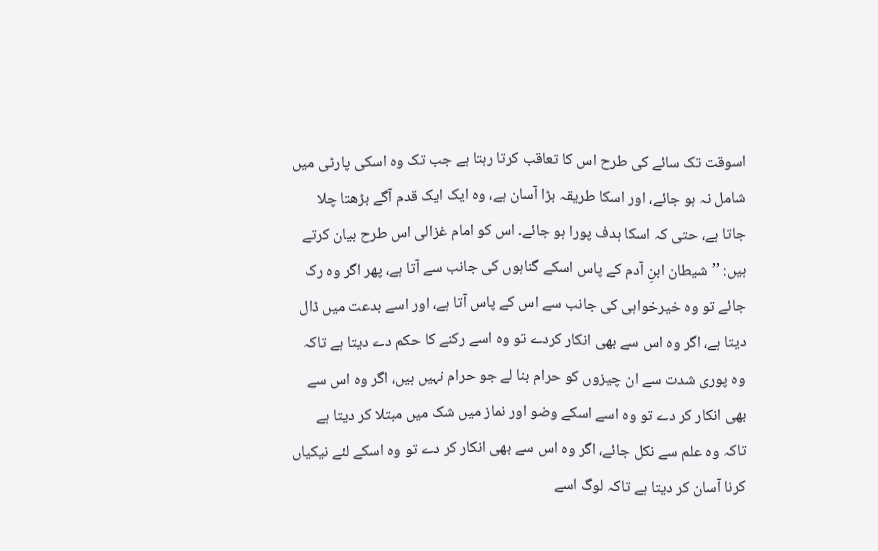اسوقت تک سائے کی طرح اس کا تعاقب کرتا رہتا ہے جب تک وہ اسکی پارٹی میں شامل نہ ہو جائے، اور اسکا طریقہ بڑا آسان ہے، وہ ایک ایک قدم آگے بڑھتا چلا جاتا ہے، حتی کہ اسکا ہدف پورا ہو جائے۔ اس کو امام غزالی اس طرح بیان کرتے ہیں: ’’شیطان ابنِ آدم کے پاس اسکے گناہوں کی جانب سے آتا ہے، پھر اگر وہ رک جائے تو وہ خیرخواہی کی جانب سے اس کے پاس آتا ہے، اور اسے بدعت میں ڈال دیتا ہے، اگر وہ اس سے بھی انکار کردے تو وہ اسے رکنے کا حکم دے دیتا ہے تاکہ وہ پوری شدت سے ان چیزوں کو حرام بنا لے جو حرام نہیں ہیں، اگر وہ اس سے بھی انکار کر دے تو وہ اسے اسکے وضو اور نماز میں شک میں مبتلا کر دیتا ہے تاکہ وہ علم سے نکل جائے، اگر وہ اس سے بھی انکار کر دے تو وہ اسکے لئے نیکیاں کرنا آسان کر دیتا ہے تاکہ لوگ اسے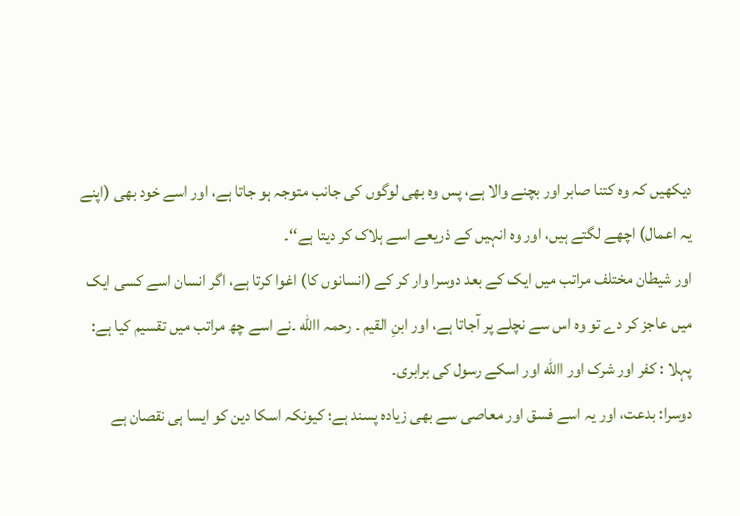دیکھیں کہ وہ کتنا صابر اور بچنے والا ہے، پس وہ بھی لوگوں کی جانب متوجہ ہو جاتا ہے، اور اسے خود بھی (اپنے یہ اعمال) اچھے لگتے ہیں، اور وہ انہیں کے ذریعے اسے ہلاک کر دیتا ہے‘‘۔
اور شیطان مختلف مراتب میں ایک کے بعد دوسرا وار کر کے (انسانوں کا) اغوا کرتا ہے، اگر انسان اسے کسی ایک میں عاجز کر دے تو وہ اس سے نچلے پر آجاتا ہے، اور ابنِ القیم ۔ رحمہ االله ۔نے اسے چھ مراتب میں تقسیم کیا ہے:
پہلا : کفر اور شرک اور االله اور اسکے رسول کی برابری۔
دوسرا: بدعت، اور یہ اسے فسق اور معاصی سے بھی زیادہ پسند ہے؛ کیونکہ اسکا دین کو ایسا ہی نقصان ہے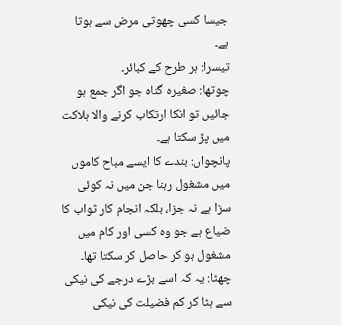جیسا کسی چھوتی مرض سے ہوتا ہے۔
تیسرا: ہر طرح کے کبائر۔
چوتھا: صغیرہ گناہ جو اگر جمع ہو جائیں تو انکا ارتکاب کرنے والا ہلاکت میں پڑ سکتا ہے۔
پانچواں: بندے کا ایسے مباح کاموں میں مشغول رہنا جن میں نہ کوئی سزا ہے نہ جزا، بلکہ انجام کار ثواب کا ضیاع ہے جو وہ کسی اور کام میں مشغول ہو کر حاصل کر سکتا تھا۔
چھٹا: یہ کہ اسے بڑے درجے کی نیکی سے ہٹا کر کم فضیلت کی نیکی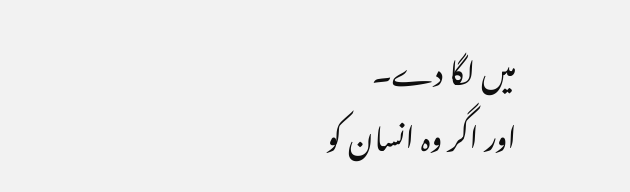میں لگا دے۔
اور اگر وہ انسان کو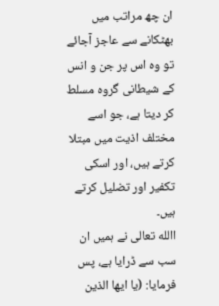ان چھ مراتب میں بھٹکانے سے عاجز آجائے تو وہ اس پر جن و انس کے شیطانی گروہ مسلط کر دیتا ہے، جو اسے مختلف اذیت میں مبتلا کرتے ہیں، اور اسکی تکفیر اور تضلیل کرتے ہیں۔
االله تعالی نے ہمیں ان سب سے ڈرایا ہے، پس فرمایا: (یا ایھا الذین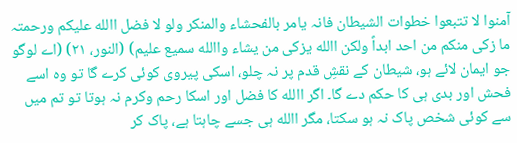آمنوا لا تتبعوا خطوات الشیطان فانہ یامر بالفحشاء والمنکر ولو لا فضل االله علیکم ورحمتہ ما زکی منکم من احد ابداً ولکن االله یزکی من یشاء واالله سمیع علیم) (النور، ۲۱) (اے لوگو جو ایمان لائے ہو، شیطان کے نقشِ قدم پر نہ چلو، اسکی پیروی کوئی کرے گا تو وہ اسے فحش اور بدی ہی کا حکم دے گا۔ اگر االله کا فضل اور اسکا رحم وکرم نہ ہوتا تو تم میں سے کوئی شخص پاک نہ ہو سکتا، مگر االله ہی جسے چاہتا ہے، پاک کر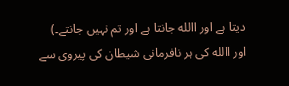دیتا ہے اور االله جانتا ہے اور تم نہیں جانتے۔)
اور االله کی ہر نافرمانی شیطان کی پیروی سے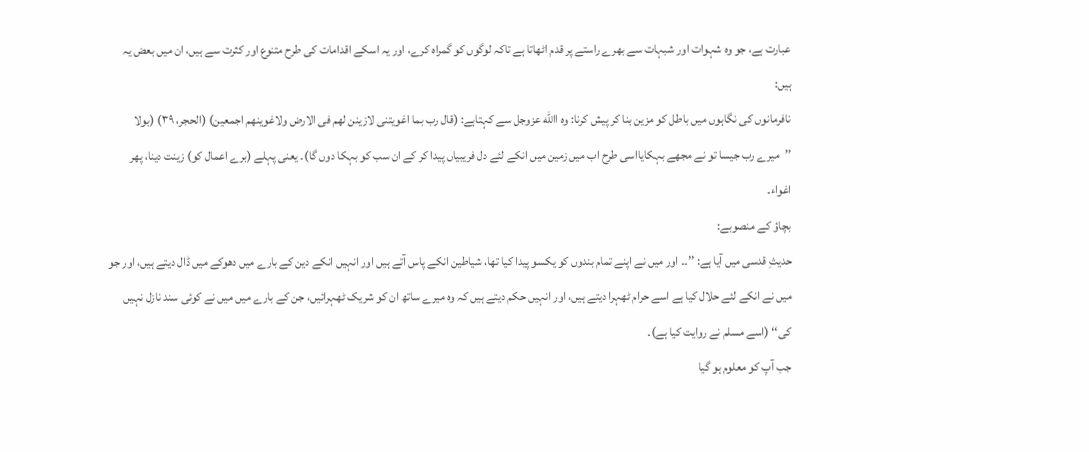عبارت ہے، جو وہ شہوات اور شبہات سے بھرے راستے پر قدم اٹھاتا ہے تاکہ لوگوں کو گمراہ کرے، اور یہ اسکے اقدامات کی طرح متنوع اور کثرت سے ہیں، ان میں بعض یہ ہیں:
نافرمانوں کی نگاہوں میں باطل کو مزین بنا کر پیش کرنا: وہ االله عزوجل سے کہتاہے: (قال رب بما اغویتنی لازینن لھم فی الارض ولاغوینھم اجمعین) (الحجر، ۳۹) (بولا ’’میرے رب جیسا تو نے مجھے بہکایااسی طرح اب میں زمین میں انکے لئے دل فریبیاں پیدا کر کے ان سب کو بہکا دوں گا)۔ یعنی پہلے (برے اعمال کو) زینت دینا، پھر اغواء۔
بچاؤ کے منصوبے:
حدیثِ قدسی میں آیا ہے: ’’۔۔ اور میں نے اپنے تمام بندوں کو یکسو پیدا کیا تھا، شیاطین انکے پاس آتے ہیں اور انہیں انکے دین کے بارے میں دھوکے میں ڈال دیتے ہیں، اور جو میں نے انکے لئے حلال کیا ہے اسے حرام ٹھہرا دیتے ہیں، اور انہیں حکم دیتے ہیں کہ وہ میرے ساتھ ان کو شریک ٹھہرائیں، جن کے بارے میں میں نے کوئی سند نازل نہیں کی‘‘ (اسے مسلم نے روایت کیا ہے)۔
جب آپ کو معلوم ہو گیا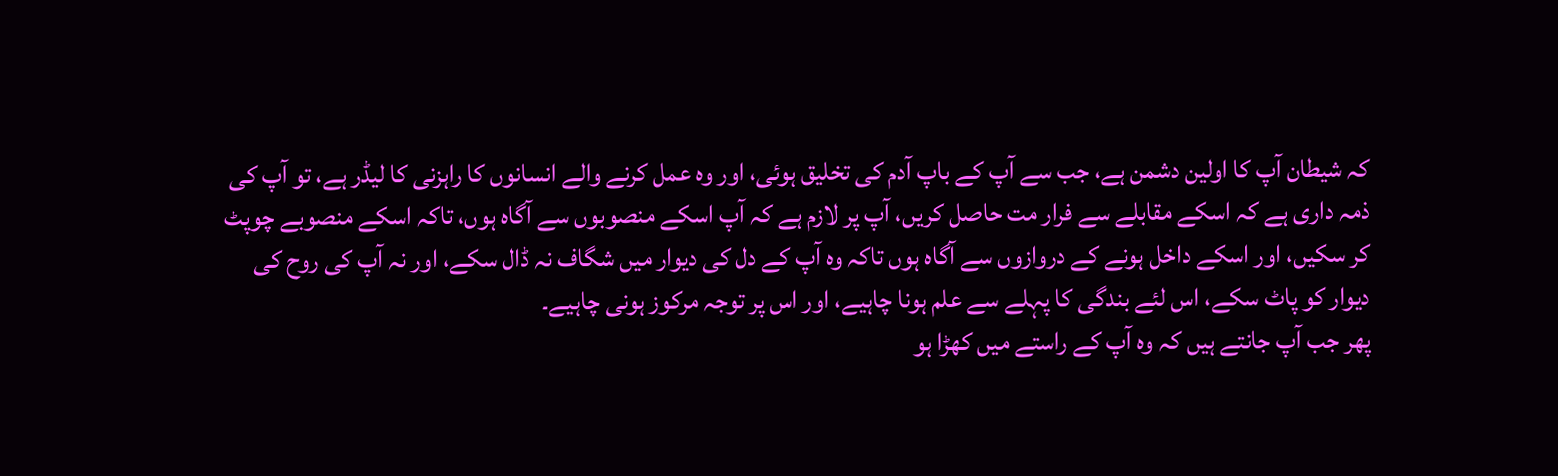کہ شیطان آپ کا اولین دشمن ہے، جب سے آپ کے باپ آدم کی تخلیق ہوئی، اور وہ عمل کرنے والے انسانوں کا راہزنی کا لیڈر ہے، تو آپ کی ذمہ داری ہے کہ اسکے مقابلے سے فرار مت حاصل کریں، آپ پر لازم ہے کہ آپ اسکے منصوبوں سے آگاہ ہوں، تاکہ اسکے منصوبے چوپٹ کر سکیں، اور اسکے داخل ہونے کے دروازوں سے آگاہ ہوں تاکہ وہ آپ کے دل کی دیوار میں شگاف نہ ڈال سکے، اور نہ آپ کی روح کی دیوار کو پاٹ سکے، اس لئے بندگی کا پہلے سے علم ہونا چاہیے، اور اس پر توجہ مرکوز ہونی چاہیے۔
پھر جب آپ جانتے ہیں کہ وہ آپ کے راستے میں کھڑا ہو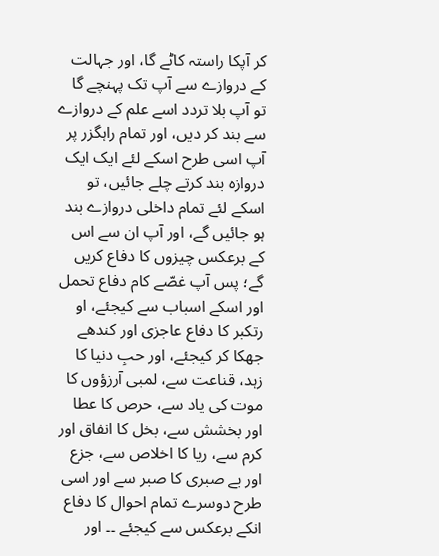کر آپکا راستہ کاٹے گا، اور جہالت کے دروازے سے آپ تک پہنچے گا تو آپ بلا تردد اسے علم کے دروازے سے بند کر دیں، اور تمام راہگزر پر آپ اسی طرح اسکے لئے ایک ایک دروازہ بند کرتے چلے جائیں، تو اسکے لئے تمام داخلی دروازے بند ہو جائیں گے، اور آپ ان سے اس کے برعکس چیزوں کا دفاع کریں گے؛ پس آپ غصّے کام دفاع تحمل اور اسکے اسباب سے کیجئے، او رتکبر کا دفاع عاجزی اور کندھے جھکا کر کیجئے، اور حبِ دنیا کا زہد، قناعت سے، لمبی آرزؤوں کا موت کی یاد سے، حرص کا عطا اور بخشش سے، بخل کا انفاق اور کرم سے، ریا کا اخلاص سے، جزع اور بے صبری کا صبر سے اور اسی طرح دوسرے تمام احوال کا دفاع انکے برعکس سے کیجئے ۔۔ اور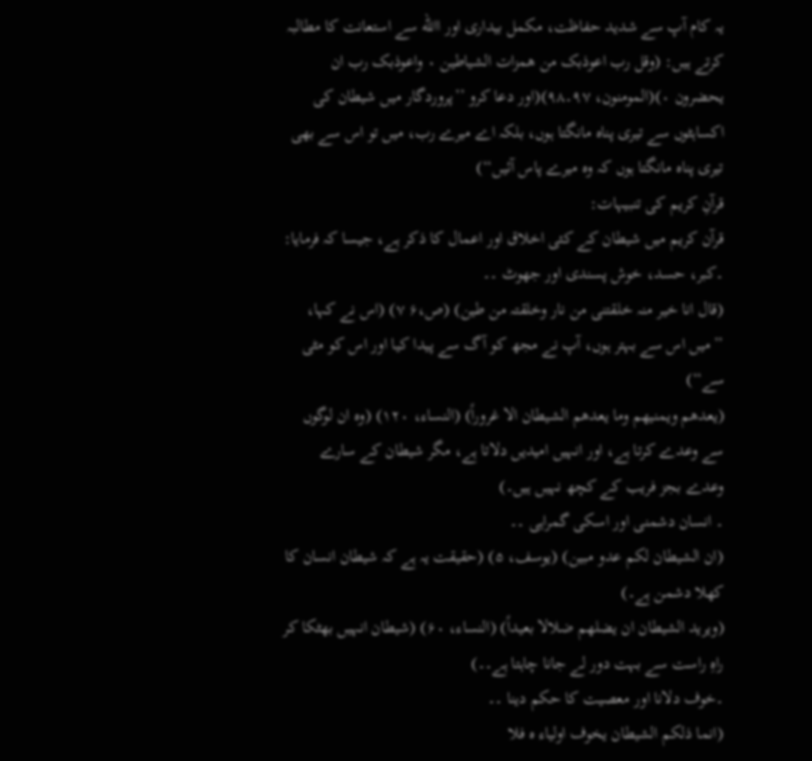یہ کام آپ سے شدید حفاظت، مکمل بیداری اور االله سے استعانت کا مطالبہ کرتے ہیں: (وقل رب اعوذبک من ھمزات الشیاطین ۰ واعوذبک رب ان یحضرون ۰)(المومنون، ۹۷۔۹۸)(اور دعا کرو ’’پروردگار میں شیطان کی اکساہٹوں سے تیری پناہ مانگتا ہوں، بلکہ اے میرے رب، میں تو اس سے بھی تیری پناہ مانگتا ہوں کہ وہ میرے پاس آئیں‘‘)
قرآنِ کریم کی تنبیہات:
قرآن کریم میں شیطان کے کئی اخلاق اور اعمال کا ذکر ہے، جیسا کہ فرمایا:
۔کبر، حسد، خوش پسندی اور جھوٹ ۔۔
(قال انا خیر منہ خلقتنی من نار وخلقتہ من طین) (ص،۶ ۷) (اس نے کہا، ’’میں اس سے بہتر ہوں، آپ نے مجھ کو آگ سے پیدا کیا اور اس کو مٹی سے‘‘)
(یعدھم ویمنیھم وما یعدھم الشیطان الا غروراً) (النساء، ۱۲۰) (وہ ان لوگوں سے وعدے کرتا ہے، اور انہیں امیدیں دلاتا ہے، مگر شیطان کے سارے وعدے بجز فریب کے کچھ نہیں ہیں۔)
۔ انسان دشمنی اور اسکی گمراہی ۔۔
(ان الشیطان لکم عدو مبین) (یوسف، ۵) (حقیقت یہ ہے کہ شیطان انسان کا کھلا دشمن ہے۔)
(ویرید الشیطان ان یضلھم ضلالا بعیداً) (النساء، ۶۰) (شیطان انہیں بھٹکا کر راہِ راست سے بہت دور لے جانا چاہتا ہے۔۔)
۔خوف دلانا اور معصیت کا حکم دینا ۔۔
(انما ذلکم الشیطان یخوف اولیاء ہ فلا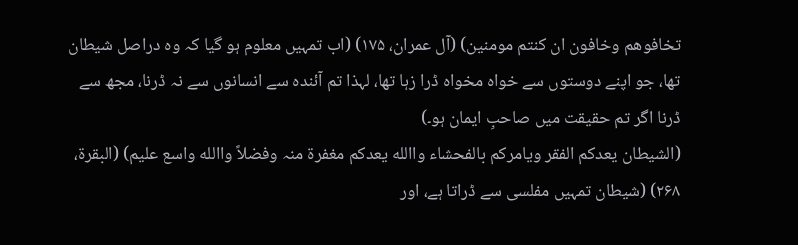تخافوھم وخافون ان کنتم مومنین) (آل عمران، ۱۷۵) (اب تمہیں معلوم ہو گیا کہ وہ دراصل شیطان تھا، جو اپنے دوستوں سے خواہ مخواہ ڈرا زہا تھا، لہذا تم آئندہ سے انسانوں سے نہ ڈرنا، مجھ سے ڈرنا اگر تم حقیقت میں صاحبِ ایمان ہو۔)
(الشیطان یعدکم الفقر ویامرکم بالفحشاء واالله یعدکم مغفرۃ منہ وفضلاً واالله واسع علیم) (البقرۃ، ۲۶۸) (شیطان تمہیں مفلسی سے ڈراتا ہے، اور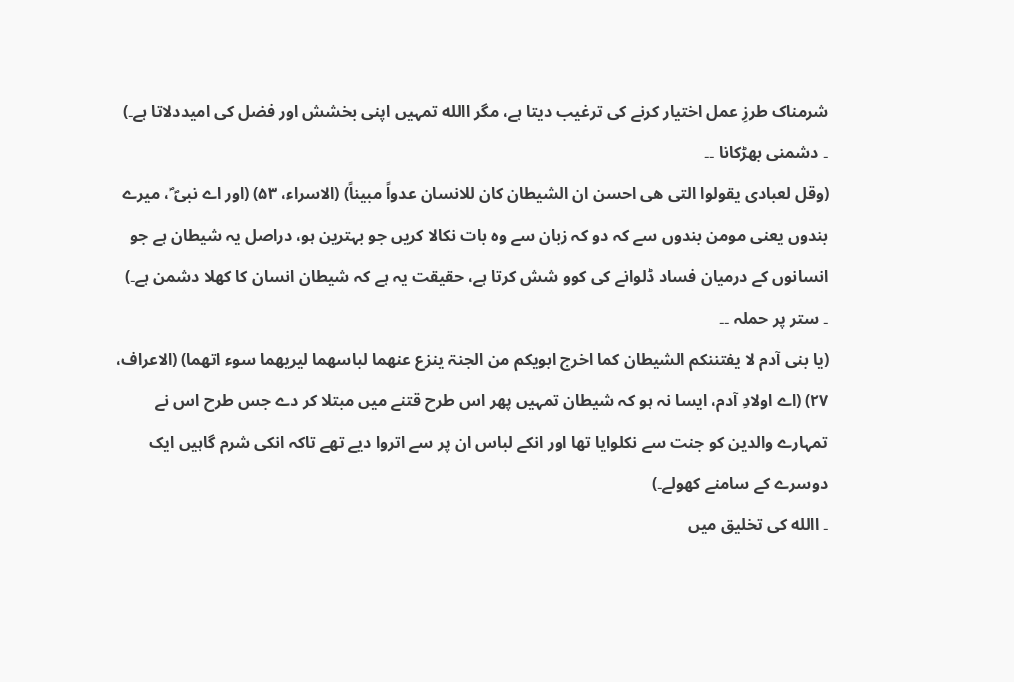شرمناک طرزِ عمل اختیار کرنے کی ترغیب دیتا ہے، مگر االله تمہیں اپنی بخشش اور فضل کی امیددلاتا ہے۔)
۔ دشمنی بھڑکانا ۔۔
(وقل لعبادی یقولوا التی ھی احسن ان الشیطان کان للانسان عدواً مبیناً) (الاسراء، ۵۳) (اور اے نبیؐ ؐ، میرے بندوں یعنی مومن بندوں سے کہ دو کہ زبان سے وہ بات نکالا کریں جو بہترین ہو، دراصل یہ شیطان ہے جو انسانوں کے درمیان فساد ڈلوانے کی کوو شش کرتا ہے، حقیقت یہ ہے کہ شیطان انسان کا کھلا دشمن ہے۔)
۔ ستر پر حملہ ۔۔
(یا بنی آدم لا یفتننکم الشیطان کما اخرج ابویکم من الجنۃ ینزع عنھما لباسھما لیریھما سوء اتھما) (الاعراف، ۲۷) (اے اولادِ آدم، ایسا نہ ہو کہ شیطان تمہیں پھر اس طرح قتنے میں مبتلا کر دے جس طرح اس نے تمہارے والدین کو جنت سے نکلوایا تھا اور انکے لباس ان پر سے اتروا دیے تھے تاکہ انکی شرم گاہیں ایک دوسرے کے سامنے کھولے۔)
۔ االله کی تخلیق میں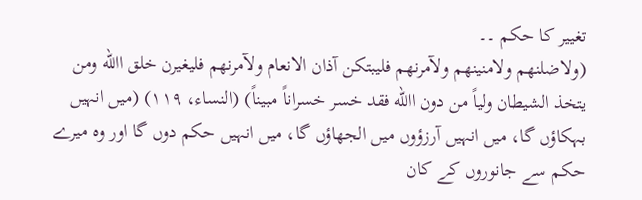تغییر کا حکم ۔۔
(ولاضلنھم ولامنینھم ولآمرنھم فلیبتکن آذان الانعام ولآمرنھم فلیغیرن خلق االله ومن یتخذ الشیطان ولیاً من دون االله فقد خسر خسراناً مبیناً) (النساء، ۱۱۹) (میں انہیں بہکاؤں گا، میں انہیں آرزؤوں میں الجھاؤں گا، میں انہیں حکم دوں گا اور وہ میرے حکم سے جانوروں کے کان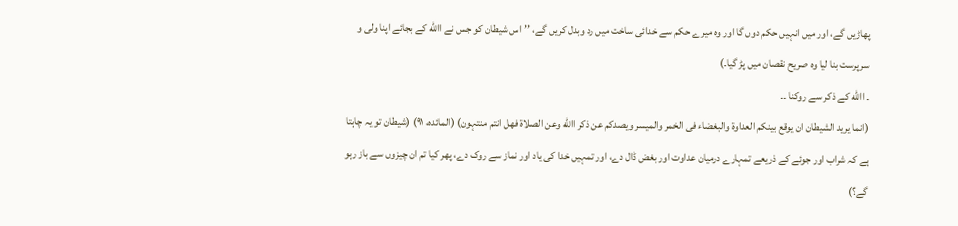پھاڑیں گے، اور میں انہیں حکم دوں گا اور وہ میرے حکم سے خدائی ساخت میں رد وبدل کریں گے، ’’اس شیطان کو جس نے االله کے بجائے اپنا ولی و سرپرست بنا لیا وہ صریح نقصان میں پڑ گیا۔)
۔ االله کے ذکر سے روکنا ۔۔
(انما یرید الشیطان ان یوقع بینکم العداوۃ والبغضاء فی الخمر والمیسر ویصدکم عن ذکر االله وعن الصلاۃ فھل انتم منتہون) (المائدہ، ۹۱) (شیطان تو یہ چاہتا ہے کہ شراب اور جوئے کے ذریعے تمہارے درمیان عداوت اور بغض ڈال دے، اور تمہیں خدا کی یاد اور نماز سے روک دے، پھر کیا تم ان چیزوں سے باز رہو گے؟)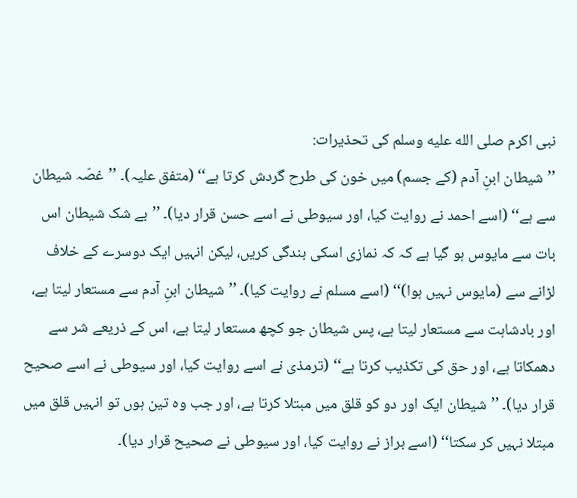نبی اکرم صلى الله عليه وسلم کی تحذیرات:
’’شیطان ابنِ آدم (کے جسم) میں خون کی طرح گردش کرتا ہے‘‘ (متفق علیہ)۔ ’’غصّہ شیطان سے ہے‘‘ (اسے احمد نے روایت کیا، اور سیوطی نے اسے حسن قرار دیا)۔ ’’بے شک شیطان اس بات سے مایوس ہو گیا ہے کہ کہ نمازی اسکی بندگی کریں، لیکن انہیں ایک دوسرے کے خلاف لڑانے سے (مایوس نہیں ہوا)‘‘ (اسے مسلم نے روایت کیا)۔ ’’شیطان ابنِ آدم سے مستعار لیتا ہے، اور بادشاہت سے مستعار لیتا ہے، پس شیطان جو کچھ مستعار لیتا ہے، اس کے ذریعے شر سے دھمکاتا ہے، اور حق کی تکذیب کرتا ہے‘‘ (ترمذی نے اسے روایت کیا، اور سیوطی نے اسے صحیح قرار دیا)۔ ’’شیطان ایک اور دو کو قلق میں مبتلا کرتا ہے، اور جب وہ تین ہوں تو انہیں قلق میں مبتلا نہیں کر سکتا‘‘ (اسے براز نے روایت کیا، اور سیوطی نے صحیح قرار دیا)۔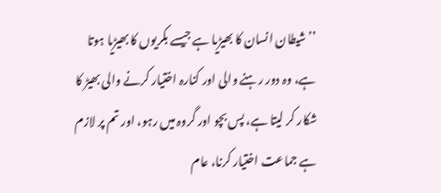’’شیطان انسان کا بھیڑیا ہے جیسے بکریوں کا بھیڑیا ہوتا ہے، وہ دور رہنے والی اور کنارہ اختیار کرنے والی بھیڑ کا شکار کر لیتا ہے، پس بچو اور گروہ میں رہو، اور تم پر لازم ہے جماعت اختیار کرنا، عام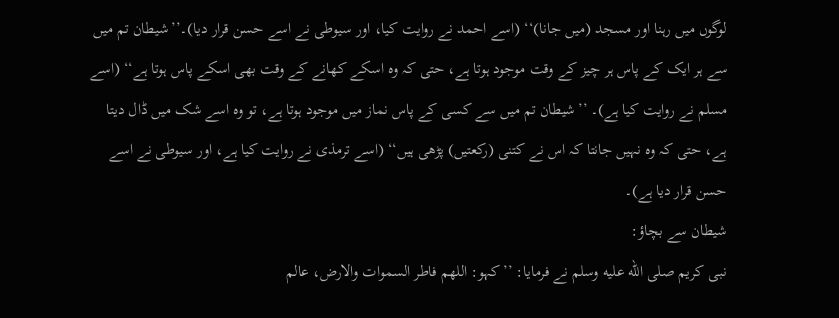لوگوں میں رہنا اور مسجد (میں جانا)‘‘ (اسے احمد نے روایت کیا، اور سیوطی نے اسے حسن قرار دیا)۔’’شیطان تم میں سے ہر ایک کے پاس ہر چیز کے وقت موجود ہوتا ہے، حتی کہ وہ اسکے کھانے کے وقت بھی اسکے پاس ہوتا ہے‘‘ (اسے مسلم نے روایت کیا ہے)۔ ’’شیطان تم میں سے کسی کے پاس نماز میں موجود ہوتا ہے، تو وہ اسے شک میں ڈال دیتا ہے، حتی کہ وہ نہیں جانتا کہ اس نے کتنی (رکعتیں) پڑھی ہیں‘‘ (اسے ترمذی نے روایت کیا ہے، اور سیوطی نے اسے حسن قرار دیا ہے)۔
شیطان سے بچاؤ:
نبی کریم صلى الله عليه وسلم نے فرمایا: ’’کہو: اللھم فاطر السموات والارض، عالم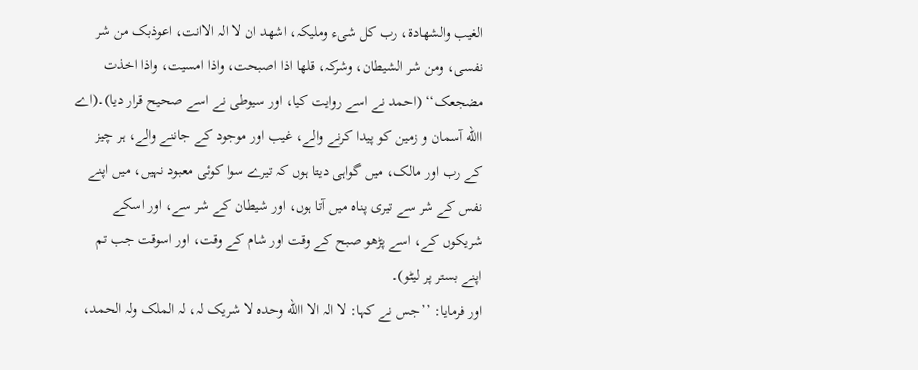الغیب والشھادۃ، رب کل شیء وملیکہ، اشھد ان لا الہ الاانت، اعوذبک من شر نفسی، ومن شر الشیطان، وشرکہ، قلھا اذا اصبحت، واذا امسیت، واذا اخذت مضجعک‘‘ (احمد نے اسے روایت کیا، اور سیوطی نے اسے صحیح قرار دیا)۔(اے االله آسمان و زمین کو پیدا کرنے والے، غیب اور موجود کے جاننے والے، ہر چیز کے رب اور مالک، میں گواہی دیتا ہوں کہ تیرے سوا کوئی معبود نہیں، میں اپنے نفس کے شر سے تیری پناہ میں آتا ہوں، اور شیطان کے شر سے، اور اسکے شریکوں کے، اسے پڑھو صبح کے وقت اور شام کے وقت، اور اسوقت جب تم اپنے بستر پر لیٹو)۔
اور فرمایا: ’’جس نے کہا: لا الہ الا االله وحدہ لا شریک لہ، لہ الملک ولہ الحمد،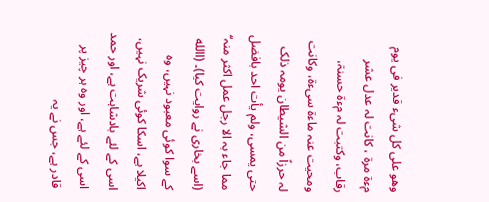وھو علی کل شیء قدیر فی یوم مءۃ مرۃ ، کانت لہ عدل عشر رقاب، وکتبت لہ مءۃ حسنۃ، ومحیت عنہ ماءۃ سیءۃ، وکانت لہ حرزاً من الشیطان یومہ ذلک حتی یمسی، ولم یأت احد بافضل مما جاء بہ الا رجل عمل اکثر منہ‘‘ (اسے بخاری نے روایت کیا)۔ (االله کے سوا کوئی معبود نہیں، وہ اکیلا ہے، اسکا کوئی شریک نہیں، اسی کے لئے بادشاہت ہے، اور حمد اسی کے لئے ہے، اور وہ ہر چیز پر قادر ہے، جس نے یہ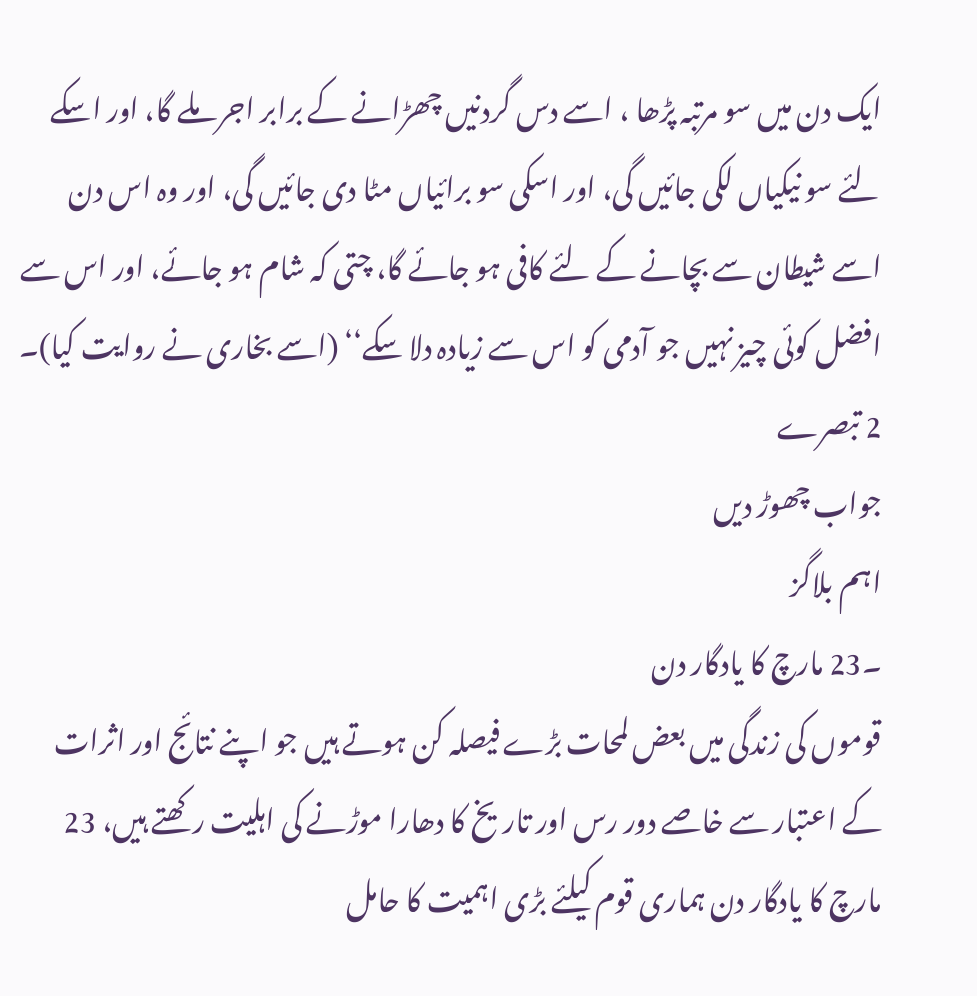ایک دن میں سو مرتبہ پڑھا ، اسے دس گردنیں چھڑانے کے برابر اجر ملے گا، اور اسکے لئے سو نیکیاں لکی جائیں گی، اور اسکی سو برائیاں مٹا دی جائیں گی، اور وہ اس دن اسے شیطان سے بچانے کے لئے کافی ہو جائے گا، چتی کہ شام ہو جائے، اور اس سے افضل کوئی چیز نہیں جو آدمی کو اس سے زیادہ دلا سکے‘‘ (اسے بخاری نے روایت کیا)۔
2 تبصرے
جواب چھوڑ دیں
اہم بلاگز
۔23 مارچ کا یادگار دن
قوموں کی زندگی میں بعض لمحات بڑے فیصلہ کن ہوتے ہیں جو اپنے نتائج اور اثرات کے اعتبار سے خاصے دور رس اور تاریخ کا دھارا موڑنے کی اہلیت رکھتے ہیں، 23 مارچ کا یادگار دن ہماری قوم کیلئے بڑی اہمیت کا حامل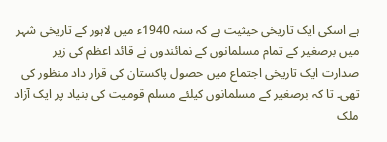ہے اسکی ایک تاریخی حیثیت ہے کہ سنہ 1940ء میں لاہور کے تاریخی شہر میں برصغیر کے تمام مسلمانوں کے نمائندوں نے قائد اعظم کی زیر صدارت ایک تاریخی اجتماع میں حصول پاکستان کی قرار داد منظور کی تھی۔ تا کہ برصغیر کے مسلمانوں کیلئے مسلم قومیت کی بنیاد پر ایک آزاد ملک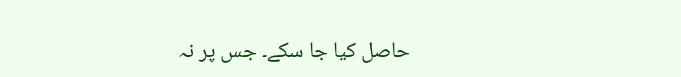حاصل کیا جا سکے۔ جس پر نہ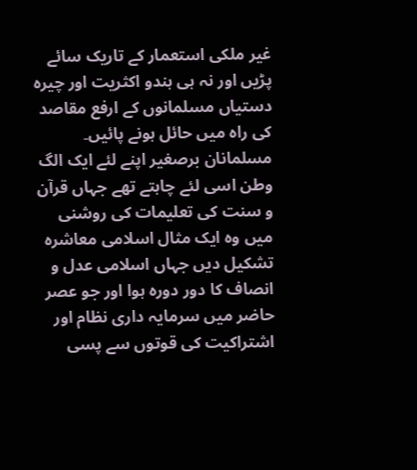غیر ملکی استعمار کے تاریک سائے پڑیں اور نہ ہی ہندو اکثریت اور چیرہ دستیاں مسلمانوں کے ارفع مقاصد کی راہ میں حائل ہونے پائیں۔ مسلمانان برصغیر اپنے لئے ایک الگ وطن اسی لئے چاہتے تھے جہاں قرآن و سنت کی تعلیمات کی روشنی میں وہ ایک مثال اسلامی معاشرہ تشکیل دیں جہاں اسلامی عدل و انصاف کا دور دورہ ہوا اور جو عصر حاضر میں سرمایہ داری نظام اور اشتراکیت کی قوتوں سے پسی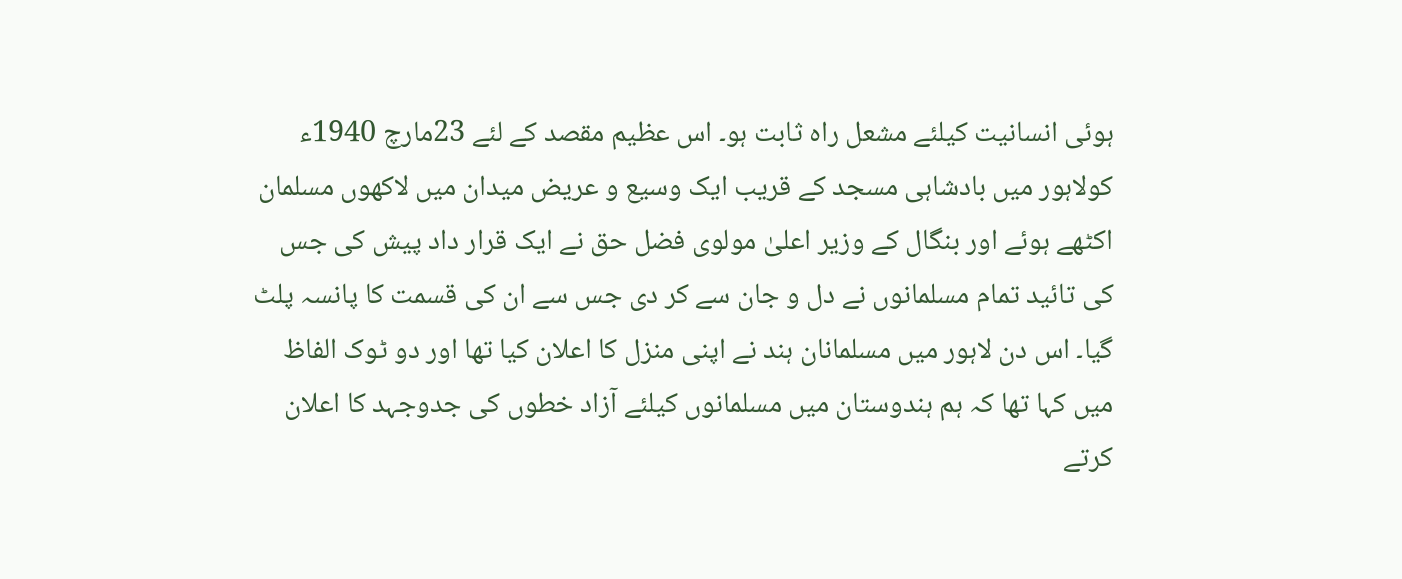ہوئی انسانیت کیلئے مشعل راہ ثابت ہو۔ اس عظیم مقصد کے لئے 23مارچ 1940ء کولاہور میں بادشاہی مسجد کے قریب ایک وسیع و عریض میدان میں لاکھوں مسلمان اکٹھے ہوئے اور بنگال کے وزیر اعلیٰ مولوی فضل حق نے ایک قرار داد پیش کی جس کی تائید تمام مسلمانوں نے دل و جان سے کر دی جس سے ان کی قسمت کا پانسہ پلٹ گیا۔ اس دن لاہور میں مسلمانان ہند نے اپنی منزل کا اعلان کیا تھا اور دو ٹوک الفاظ میں کہا تھا کہ ہم ہندوستان میں مسلمانوں کیلئے آزاد خطوں کی جدوجہد کا اعلان کرتے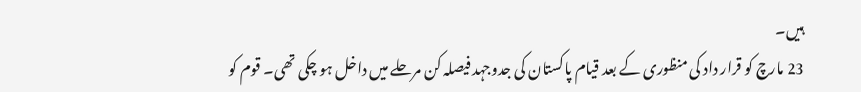ہیں۔
23 مارچ کو قرار داد کی منظوری کے بعد قیام پاکستان کی جدوجہد فیصلہ کن مرحلے میں داخل ہو چکی تھی۔ قوم کو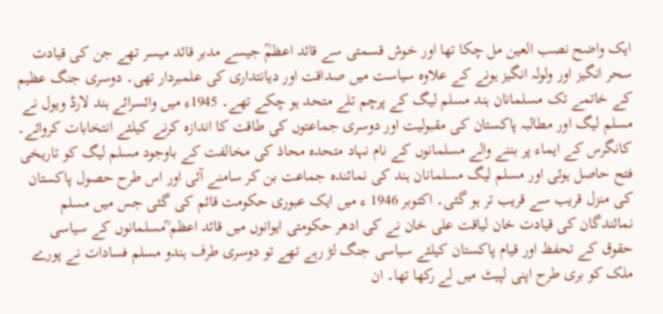ایک واضح نصب العین مل چکا تھا اور خوش قسمتی سے قائد اعظمؒ جیسے مدبر قائد میسر تھے جن کی قیادت سحر انگیز اور ولولہ انگیز ہونے کے علاوہ سیاست میں صداقت اور دیانتداری کی علمبردار تھی۔ دوسری جنگ عظیم کے خاتمے تک مسلمانان ہند مسلم لیگ کے پرچم تلے متحد ہو چکے تھے۔ 1945ء میں وائسرائے ہند لارڈ ویول نے مسلم لیگ اور مطالبہ پاکستان کی مقبولیت اور دوسری جماعتوں کی طاقت کا اندازہ کرنے کیلئے انتخابات کروائے۔ کانگرس کے ایماء پر بننے والے مسلمانوں کے نام نہاد متحدہ محاذ کی مخالفت کے باوجود مسلم لیگ کو تاریخی فتح حاصل ہوئی اور مسلم لیگ مسلمانان ہند کی نمائندہ جماعت بن کر سامنے آئی اور اس طرح حصول پاکستان کی منزل قریب سے قریب تر ہو گئی۔ اکتوبر 1946 ء میں ایک عبوری حکومت قائم کی گئی جس میں مسلم نمائندگان کی قیادت خان لیاقت علی خان نے کی ادھر حکومتی ایوانوں میں قائد اعظم ؒمسلمانوں کے سیاسی حقوق کے تحفظ اور قیام پاکستان کیلئے سیاسی جنگ لڑ رہے تھے تو دوسری طرف ہندو مسلم فسادات نے پورے ملک کو بری طرح اپنی لپیٹ میں لے رکھا تھا۔ ان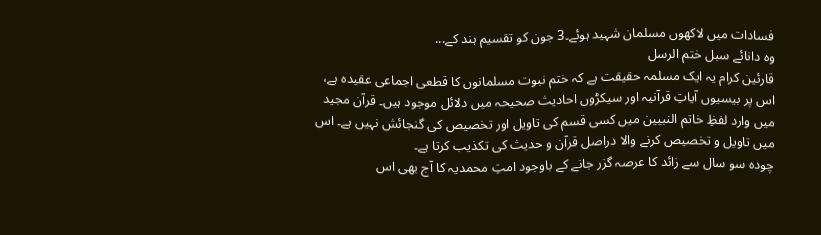فسادات میں لاکھوں مسلمان شہید ہوئے۔3 جون کو تقسیم ہند کے...
وہ دانائے سبل ختم الرسل
قارئین کرام یہ ایک مسلمہ حقیقت ہے کہ ختم نبوت مسلمانوں کا قطعی اجماعی عقیدہ ہے، اس پر بیسیوں آیاتِ قرآنیہ اور سیکڑوں احادیث صحیحہ میں دلائل موجود ہیں۔ قرآن مجید میں وارد لفظِ خاتم النبیین میں کسی قسم کی تاویل اور تخصیص کی گنجائش نہیں ہے۔ اس میں تاویل و تخصیص کرنے والا دراصل قرآن و حدیث کی تکذیب کرتا ہے۔
چودہ سو سال سے زائد کا عرصہ گزر جانے کے باوجود امتِ محمدیہ کا آج بھی اس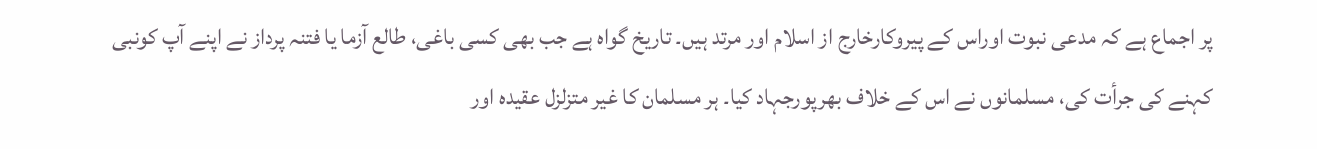پر اجماع ہے کہ مدعی نبوت اوراس کے پیروکارخارج از اسلام اور مرتد ہیں۔ تاریخ گواہ ہے جب بھی کسی باغی، طالع آزما یا فتنہ پرداز نے اپنے آپ کونبی کہنے کی جرأت کی، مسلمانوں نے اس کے خلاف بھرپورجہاد کیا۔ ہر مسلمان کا غیر متزلزل عقیدہ اور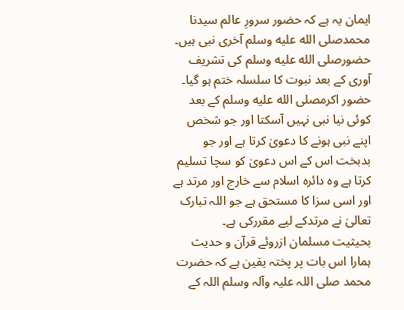ایمان یہ ہے کہ حضور سرورِ عالم سیدنا محمدصلى الله عليه وسلم آخری نبی ہیں۔ حضورصلى الله عليه وسلم کی تشریف آوری کے بعد نبوت کا سلسلہ ختم ہو گیا۔ حضور اکرمصلى الله عليه وسلم کے بعد کوئی نیا نبی نہیں آسکتا اور جو شخص اپنے نبی ہونے کا دعویٰ کرتا ہے اور جو بدبخت اس کے اس دعویٰ کو سچا تسلیم کرتا ہے وہ دائرہ اسلام سے خارج اور مرتد ہے اور اسی سزا کا مستحق ہے جو اللہ تبارک تعالیٰ نے مرتدکے لیے مقررکی ہے۔
بحیثیت مسلمان ازروئے قرآن و حدیث ہمارا اس بات پر پختہ یقین ہے کہ حضرت محمد صلی اللہ علیہ وآلہ وسلم اللہ کے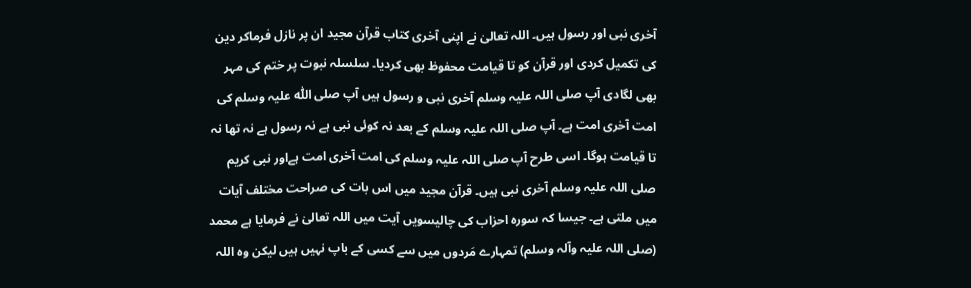آخری نبی اور رسول ہیں۔ اللہ تعالیٰ نے اپنی آخری کتاب قرآن مجید ان پر نازل فرماکر دین کی تکمیل کردی اور قرآن کو تا قیامت محفوظ بھی کردیا۔ سلسلہ نبوت پر ختم کی مہر بھی لگادی آپ صلی اللہ علیہ وسلم آخری نبی و رسول ہیں آپ صلی اللّٰہ علیہ وسلم کی امت آخری امت ہے۔ آپ صلی اللہ علیہ وسلم کے بعد نہ کوئی نبی ہے نہ رسول ہے نہ تھا نہ تا قیامت ہوگا۔ اسی طرح آپ صلی اللہ علیہ وسلم کی امت آخری امت ہےاور نبی کریم صلی اللہ علیہ وسلم آخری نبی ہیں۔ قرآن مجید میں اس بات کی صراحت مختلف آیات میں ملتی ہے۔ جیسا کہ سورہ احزاب کی چالیسویں آیت میں اللہ تعالیٰ نے فرمایا ہے محمد (صلی اللہ علیہ وآلہ وسلم) تمہارے مَردوں میں سے کسی کے باپ نہیں ہیں لیکن وہ اللہ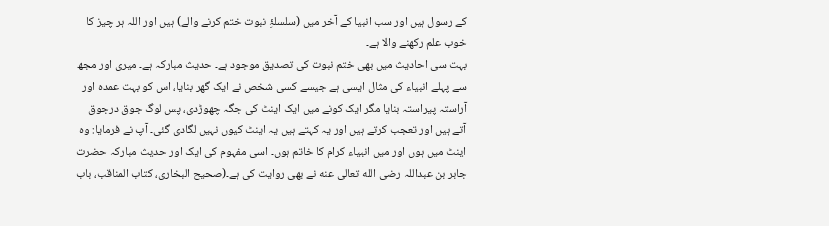کے رسول ہیں اور سب انبیا کے آخر میں (سلسلۂِ نبوت ختم کرنے والے) ہیں اور اللہ ہر چیز کا خوب علم رکھنے والا ہے۔
بہت سی احادیث میں بھی ختم نبوت کی تصدیق موجود ہے۔ حدیث مبارکہ ہے۔ میری اور مجھ سے پہلے انبیاء کی مثال ایسی ہے جیسے کسی شخص نے ایک گھر بنایا، اس کو بہت عمدہ اور آراستہ پیراستہ بنایا مگر ایک کونے میں ایک اینٹ کی جگہ چھوڑدی، پس لوگ جوق درجوق آتے ہیں اور تعجب کرتے ہیں اور یہ کہتے ہیں یہ اینٹ کیوں نہیں لگادی گئی۔ آپ نے فرمایا: وہ اینٹ میں ہوں اور میں انبیاء کرام کا خاتم ہوں۔ اسی مفہوم کی ایک اور حدیث مبارکہ حضرت جابر بن عبداللہ رضى الله تعالى عنه نے بھی روایت کی ہے۔(صحیح البخاری، کتاب المناقب، باب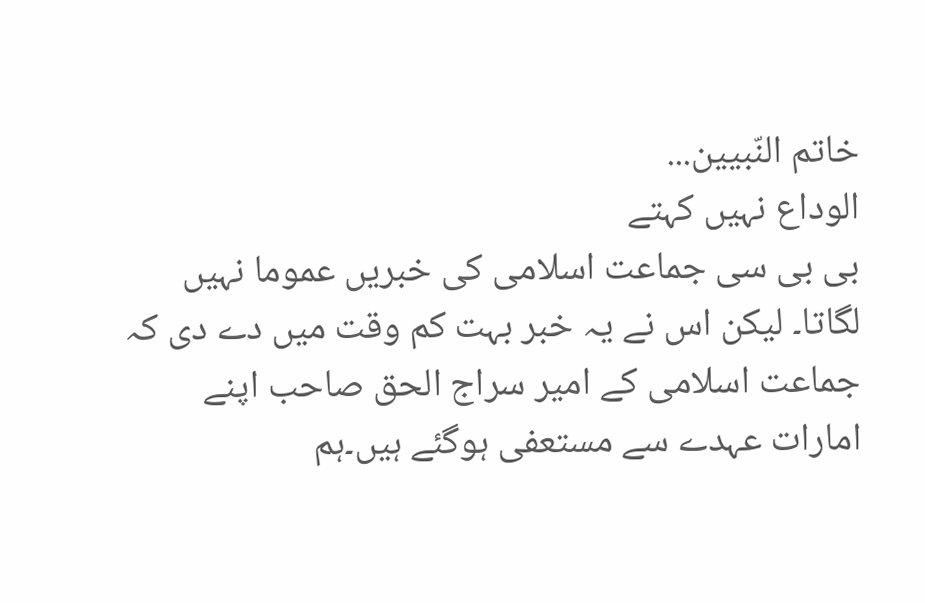خاتم النّبیین...
الوداع نہیں کہتے
بی بی سی جماعت اسلامی کی خبریں عموما نہیں لگاتا۔ لیکن اس نے یہ خبر بہت کم وقت میں دے دی کہ جماعت اسلامی کے امیر سراج الحق صاحب اپنے امارات عہدے سے مستعفی ہوگئے ہیں۔ہم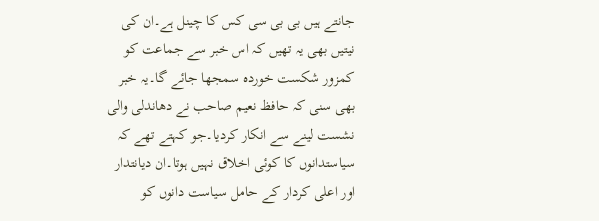جانتے ہیں بی بی سی کس کا چینل ہے۔ان کی نیتیں بھی یہ تھیں کہ اس خبر سے جماعت کو کمزور شکست خوردہ سمجھا جائے گا۔یہ خبر بھی سنی کہ حافظ نعیم صاحب نے دھاندلی والی نشست لینے سے انکار کردیا۔جو کہتے تھے کہ سیاستدانوں کا کوئی اخلاق نہیں ہوتا۔ان دیانتدار اور اعلی کردار کے حامل سیاست دانوں کو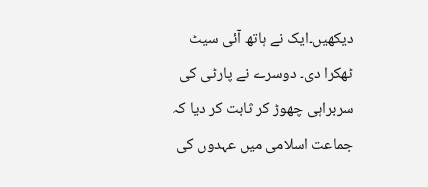دیکھیں۔ایک نے ہاتھ آئی سیٹ ٹھکرا دی۔ دوسرے نے پارٹی کی سربراہی چھوڑ کر ثابت کر دیا کہ جماعت اسلامی میں عہدوں کی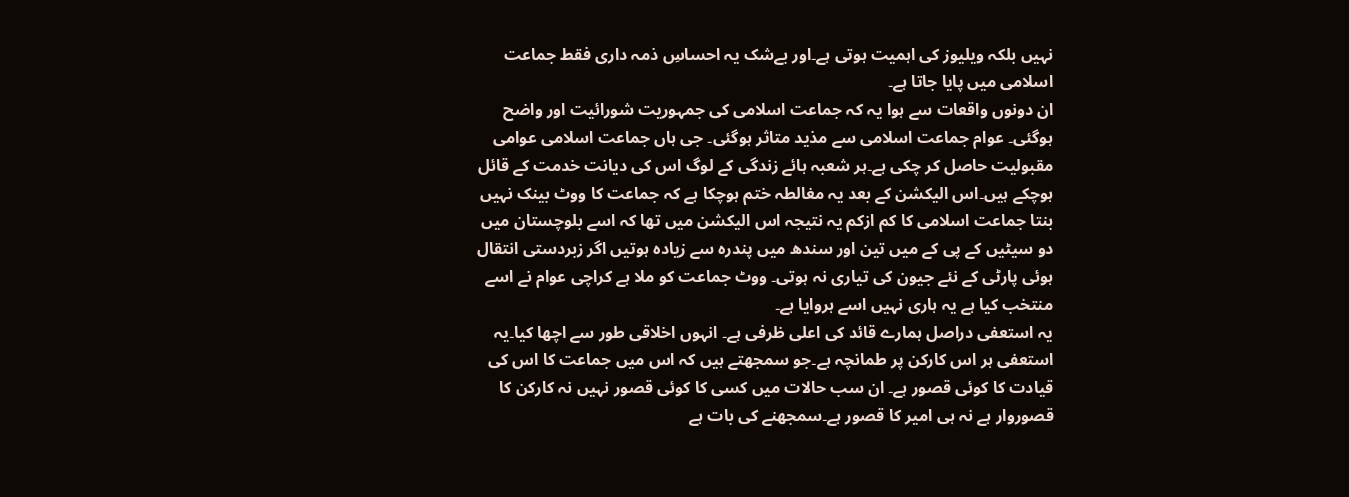نہیں بلکہ ویلیوز کی اہمیت ہوتی ہے۔اور بےشک یہ احساسِ ذمہ داری فقط جماعت اسلامی میں پایا جاتا ہے۔
ان دونوں واقعات سے ہوا یہ کہ جماعت اسلامی کی جمہوریت شورائیت اور واضح ہوگئی۔ عوام جماعت اسلامی سے مذید متاثر ہوگئی۔ جی ہاں جماعت اسلامی عوامی مقبولیت حاصل کر چکی ہے۔ہر شعبہ ہائے زندگی کے لوگ اس کی دیانت خدمت کے قائل ہوچکے ہیں۔اس الیکشن کے بعد یہ مغالطہ ختم ہوچکا ہے کہ جماعت کا ووٹ بینک نہیں بنتا جماعت اسلامی کا کم ازکم یہ نتیجہ اس الیکشن میں تھا کہ اسے بلوچستان میں دو سیٹیں کے پی کے میں تین اور سندھ میں پندرہ سے زیادہ ہوتیں اگر زبردستی انتقال ہوئی پارٹی کے نئے جیون کی تیاری نہ ہوتی۔ ووٹ جماعت کو ملا ہے کراچی عوام نے اسے منتخب کیا ہے یہ ہاری نہیں اسے ہروایا ہے۔
یہ استعفی دراصل ہمارے قائد کی اعلی ظرفی ہے۔ انہوں اخلاقی طور سے اچھا کیا۔یہ استعفی ہر اس کارکن پر طمانچہ ہے۔جو سمجھتے ہیں کہ اس میں جماعت کا اس کی قیادت کا کوئی قصور ہے۔ ان سب حالات میں کسی کا کوئی قصور نہیں نہ کارکن کا قصوروار ہے نہ ہی امیر کا قصور ہے۔سمجھنے کی بات ہے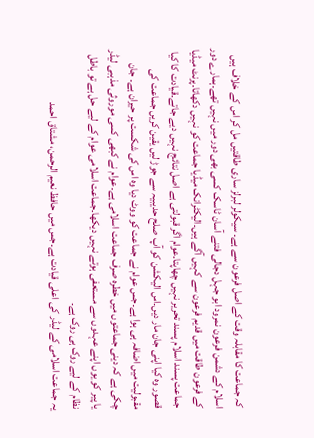کہ جماعت کا مقابلہ وقت کے اصل فرعون سے ہے۔ سیکولر لبرلز ساری طاقتیں مل کر اس کے خلاف ہیں اسلام کے دشمن فرعون نمرود ابو جہل دجالی فتنے آسان ٹاسک کسی بھی دور میں نہیں تھے۔ہمارے دور کے فرعون طاقت میں قدیم فرعون سے کہیں آگے ہیں۔الیکٹرانک میڈیا جماعت کو نہیں دکھاتا۔پرنٹ میڈیا جماعت پسند اسلام پسند تحریر نہیں چھاپتا۔عوام اگر قبولتی ہے اصل نتائج نہیں دیے جاتے۔قیادت کا کیا قصور وہ کیا اپنی جان مار دیں۔اس الیکشن کو آپ صلح حدیبیہ سے جوڑ لیں یقین کریں جماعت کی مقبولیت میں اضافہ ہی ہوا ہے۔جس عوام نے جماعت کو ووٹ دیا وہ اس کی شکست پر حیران ہے۔ جان چکی ہے کہ دینی جماعتوں میں خطرہ صرف جماعت اسلامی ہے۔عوام نے کبھی کسی موروثی مذہبی لیڈر یا پیر کو یوں اپنے عہدوں سے مستعفی ہوتے نہیں دیکھا۔جماعت اسلامی عوام کے لیے حل ہے تو باطل نظام کے لیے روک ہی روک ہے۔
یہ جماعت اسلامی کے لیڈر کی اعلی قیادت ہے۔جس میں حافظ نعیم الرحمن، مشتاق احمد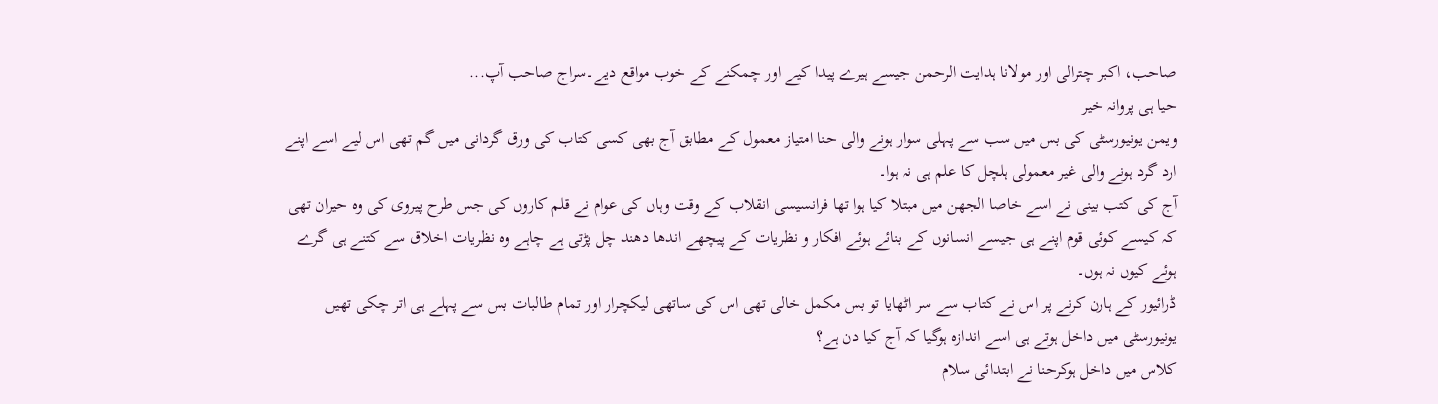صاحب، اکبر چترالی اور مولانا ہدایت الرحمن جیسے ہیرے پیدا کیے اور چمکنے کے خوب مواقع دیے۔سراج صاحب آپ...
حیا ہی پروانہ خیر
ویمن یونیورسٹی کی بس میں سب سے پہلی سوار ہونے والی حنا امتیاز معمول کے مطابق آج بھی کسی کتاب کی ورق گردانی میں گم تھی اس لیے اسے اپنے ارد گرد ہونے والی غیر معمولی ہلچل کا علم ہی نہ ہوا۔
آج کی کتب بینی نے اسے خاصا الجھن میں مبتلا کیا ہوا تھا فرانسیسی انقلاب کے وقت وہاں کی عوام نے قلم کاروں کی جس طرح پیروی کی وہ حیران تھی کہ کیسے کوئی قوم اپنے ہی جیسے انسانوں کے بنائے ہوئے افکار و نظریات کے پیچھے اندھا دھند چل پڑتی ہے چاہے وہ نظریات اخلاق سے کتنے ہی گرے ہوئے کیوں نہ ہوں۔
ڈرائیور کے ہارن کرنے پر اس نے کتاب سے سر اٹھایا تو بس مکمل خالی تھی اس کی ساتھی لیکچرار اور تمام طالبات بس سے پہلے ہی اتر چکی تھیں
یونیورسٹی میں داخل ہوتے ہی اسے اندازہ ہوگیا کہ آج کیا دن ہے؟
کلاس میں داخل ہوکرحنا نے ابتدائی سلام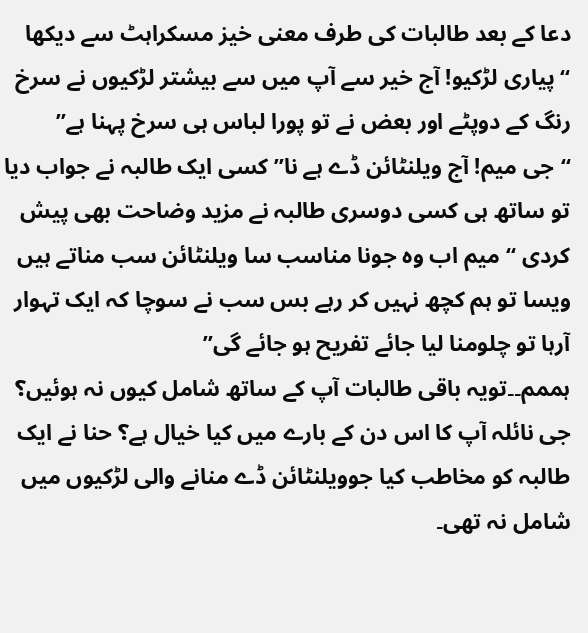دعا کے بعد طالبات کی طرف معنی خیز مسکراہٹ سے دیکھا
“ پیاری لڑکیو! آج خیر سے آپ میں سے بیشتر لڑکیوں نے سرخ رنگ کے دوپٹے اور بعض نے تو پورا لباس ہی سرخ پہنا ہے”
“جی میم! آج ویلنٹائن ڈے ہے نا” کسی ایک طالبہ نے جواب دیا
تو ساتھ ہی کسی دوسری طالبہ نے مزید وضاحت بھی پیش کردی “میم اب وہ جونا مناسب سا ویلنٹائن سب مناتے ہیں ویسا تو ہم کچھ نہیں کر رہے بس سب نے سوچا کہ ایک تہوار آرہا تو چلومنا لیا جائے تفریح ہو جائے گی”
ہممم۔۔تویہ باقی طالبات آپ کے ساتھ شامل کیوں نہ ہوئیں؟ جی نائلہ آپ کا اس دن کے بارے میں کیا خیال ہے؟ حنا نے ایک طالبہ کو مخاطب کیا جوویلنٹائن ڈے منانے والی لڑکیوں میں شامل نہ تھی۔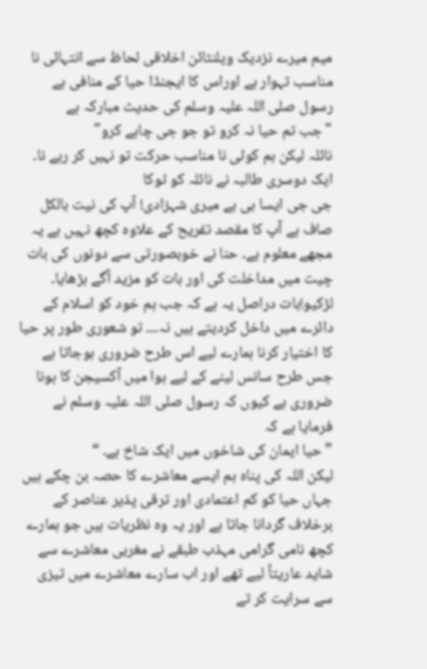میم میرے نزدیک ویلنٹائن اخلاقی لحاظ سے انتہائی نا مناسب تہوار ہے اوراس کا ایجنڈا حیا کے منافی ہے رسول صلی اللہ علیہ وسلم کی حدیث مبارکہ ہے
"جب تم حیا نہ کرو تو جو جی چاہے کرو"
نائلہ لیکن ہم کوئی نا مناسب حرکت تو نہیں کر رہے نا۔ ایک دوسری طالبہ نے نائلہ کو ٹوکا
جی جی ایسا ہی ہے میری شہزادی! آپ کی نیت بالکل صاف ہے آپ کا مقصد تفریح کے علاوہ کچھ نہیں ہے یہ مجھے معلوم ہے۔ حنا نے خوبصورتی سے دونوں کی بات چیت میں مداخلت کی اور بات کو مزید آگے بڑھایا۔
لڑکیو!بات دراصل یہ ہے کہ جب ہم خود کو اسلام کے دائرے میں داخل کردیتے ہیں نہ۔۔۔ تو شعوری طور پر حیا کا اختیار کرنا ہمارے لیے اس طرح ضروری ہوجاتا ہے جس طرح سانس لینے کے لیے ہوا میں آکسیجن کا ہونا ضروری ہے کیوں کہ رسول صلی اللہ علیہ وسلم نے فرمایا ہے کہ
” حیا ایمان کی شاخوں میں ایک شاخ ہے۔ “
لیکن اللہ کی پناہ ہم ایسے معاشرے کا حصہ بن چکے ہیں جہاں حیا کو کم اعتمادی اور ترقی پذیر عناصر کے برخلاف گردانا جاتا ہے اور یہ وہ نظریات ہیں جو ہمارے کچھ نامی گرامی مہذب طبقے نے مغربی معاشرے سے شاید عاریتاً لیے تھے اور اب سارے معاشرے میں تیزی سے سرایت کر تے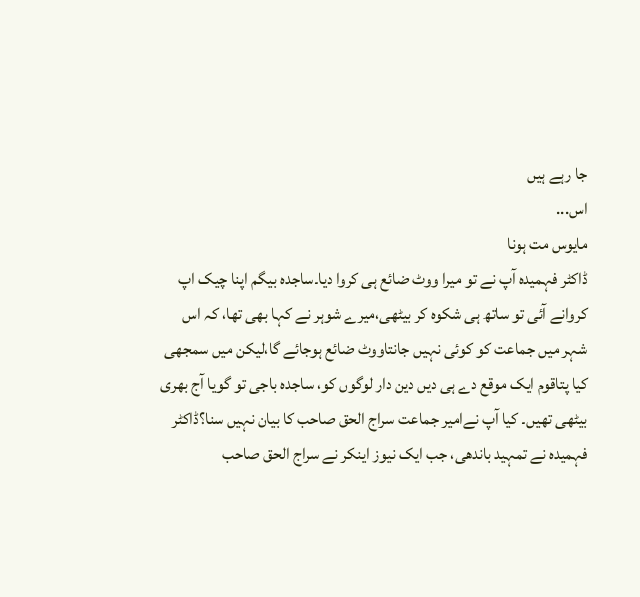جا رہے ہیں
اس...
مایوس مت ہونا
ڈاکٹر فہمیدہ آپ نے تو میرا ووٹ ضائع ہی کروا دیا۔ساجدہ بیگم اپنا چیک اپ کروانے آئی تو ساتھ ہی شکوہ کر بیٹھی،میرے شوہر نے کہا بھی تھا، کہ اس شہر میں جماعت کو کوئی نہیں جانتاووٹ ضائع ہوجائے گا،لیکن میں سمجھی کیا پتاقوم ایک موقع دے ہی دیں دین دار لوگوں کو، ساجدہ باجی تو گویا آج بھری بیٹھی تھیں۔ کیا آپ نےامیر جماعت سراج الحق صاحب کا بیان نہیں سنا؟ڈاکٹر فہمیدہ نے تمہید باندھی، جب ایک نیوز اینکر نے سراج الحق صاحب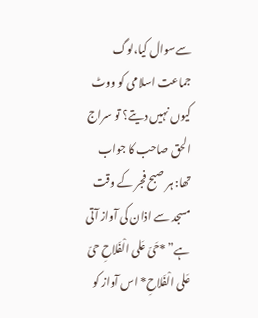سےسوال کیا،لوگ جماعت اسلامی کو ووٹ کیوں نہیں دیتے؟ تو سراج الحق صاحب کا جواب تھا: ہر صبح فجر کے وقت مسجد سے اذان کی آواز آتی ہے” *حَیّ عَلی الْفَلاحِ حیّ عَلی الْفَلاحِ* اس آواز کو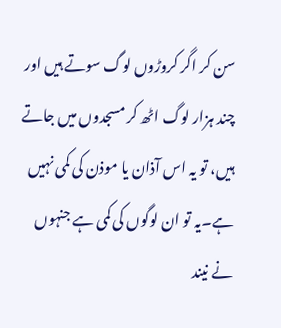سن کر اگر کروڑوں لوگ سوتے ہیں اور چند ہزار لوگ اٹھ کر مسجدوں میں جاتے ہیں، تو یہ اس آذان یا موذن کی کمی نہیں ہے۔یہ تو ان لوگوں کی کمی ہے جنہوں نے نیند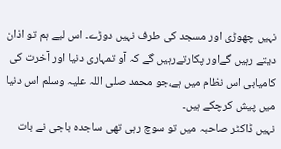نہیں چھوڑی اور مسجد کی طرف نہیں دوڑے۔ اس لیے ہم تو اذان دیتے رہیں گےاور پکارتےرہیں گے کہ آو تمہاری دنیا اور آخرت کی کامیابی اس نظام میں ہے،جو محمد صلی اللہ علیہ وسلم اس دنیا میں پیش کرچکے ہیں۔
نہیں ڈاکٹر صاحبہ میں تو سوچ رہی تھی ساجدہ باجی نے بات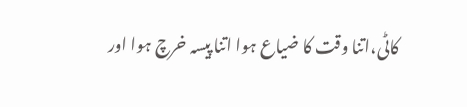کاٹی،اتنا وقت کا ضیاع ہوا اتنا پیسہ خرچ ہوا اور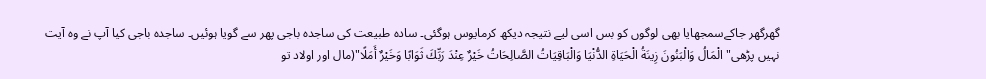گھرگھر جاکےسمجھایا بھی لوگوں کو بس اسی لیے نتیجہ دیکھ کرمایوس ہوگئی۔ سادہ طبیعت کی ساجدہ باجی پھر سے گویا ہوئیں۔ ساجدہ باجی کیا آپ نے وہ آیت نہیں پڑھی" الْمَالُ وَالْبَنُونَ زِينَةُ الْحَيَاةِ الدُّنْيَا وَالْبَاقِيَاتُ الصَّالِحَاتُ خَيْرٌ عِنْدَ رَبِّكَ ثَوَابًا وَخَيْرٌ أَمَلًا"(مال اور اولاد تو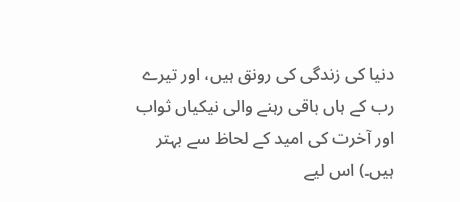دنیا کی زندگی کی رونق ہیں، اور تیرے رب کے ہاں باقی رہنے والی نیکیاں ثواب اور آخرت کی امید کے لحاظ سے بہتر ہیں۔) اس لیے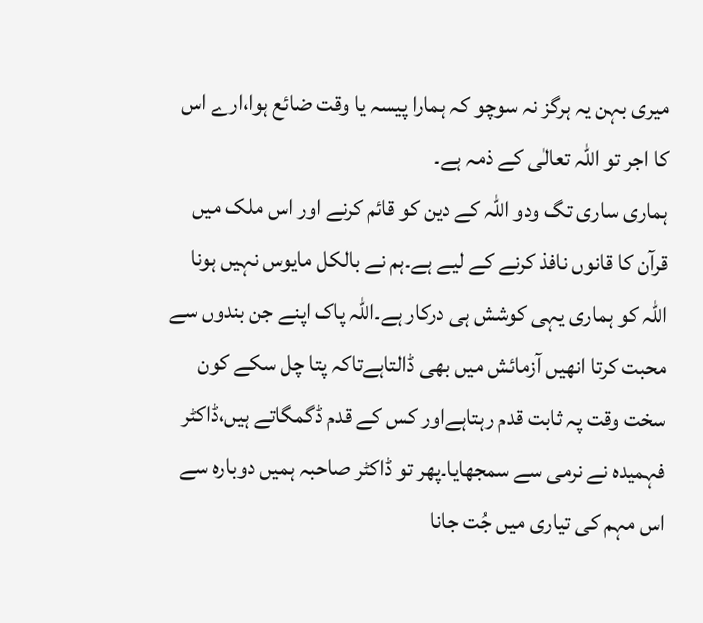میری بہن یہ ہرگز نہ سوچو کہ ہمارا پیسہ یا وقت ضائع ہوا،ارے اس کا اجر تو اللہ تعالٰی کے ذمہ ہے۔
ہماری ساری تگ ودو اللہ کے دین کو قائم کرنے اور اس ملک میں قرآن کا قانوں نافذ کرنے کے لیے ہے۔ہم نے بالکل مایوس نہیں ہونا اللہ کو ہماری یہی کوشش ہی درکار ہے۔اللہ پاک اپنے جن بندوں سے محبت کرتا انھیں آزمائش میں بھی ڈالتاہےتاکہ پتا چل سکے کون سخت وقت پہ ثابت قدم رہتاہےاور کس کے قدم ڈگمگاتے ہیں،ڈاکٹر فہمیدہ نے نرمی سے سمجھایا۔پھر تو ڈاکٹر صاحبہ ہمیں دوبارہ سے اس مہم کی تیاری میں جُت جانا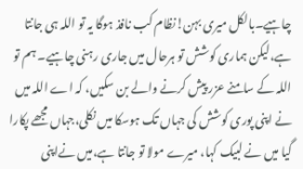چاہیے۔بالکل میری بہن!نظام کب نافذ ہوگا یہ تو اللہ ہی جانتا ہے،لیکن ہماری کوشش تو ہرحال میں جاری رہنی چاہیے۔ ہم تو اللہ کے سامنے عزر پیش کرنے والے بن سکیں، کہ اے اللہ میں نے اپنی پوری کوشش کی جہاں تک ہوسکا میں نکلی،جہاں مجھے پکارا گیا میں نے لبیک کہا، میرے مولا تو جانتا ہے،میں نےاپنی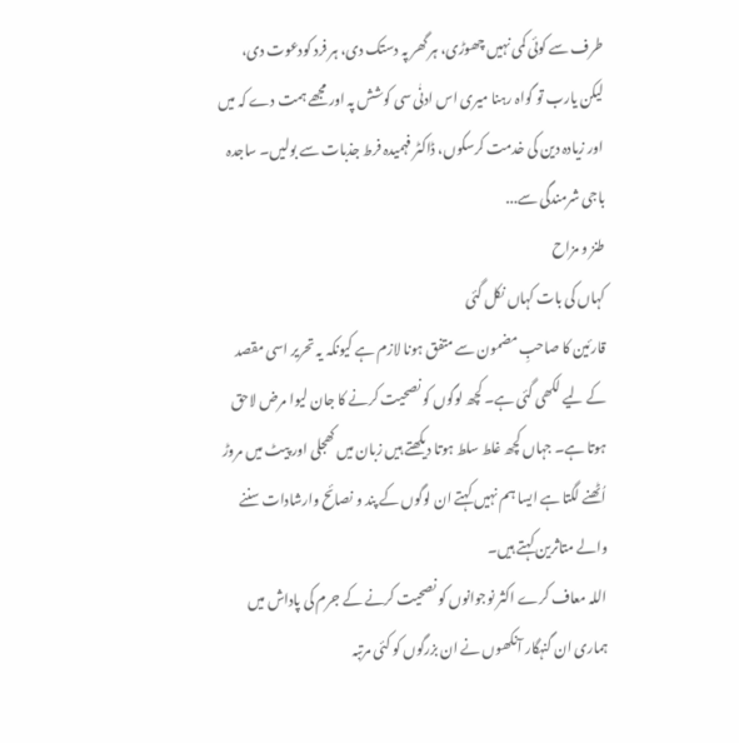طرف سے کوئی کمی نہیں چھوڑی، ہر گھر پہ دستک دی، ہر فرد کودعوت دی، لیکن یارب تو گواہ رہنا میری اس ادنٰی سی کوشش پہ اور مجھے ہمت دے کہ میں اور زیادہ دین کی خدمت کرسکوں، ڈاکٹر فہمیدہ فرط جذبات سے بولیں۔ ساجدہ باجی شرمندگی سے...
طنز و مزاح
کہاں کی بات کہاں نکل گئی
قارئین کا صاحبِ مضمون سے متفق ہونا لازم ہے کیونکہ یہ تحریر اسی مقصد کے لیے لکھی گئی ہے۔ کچھ لوگوں کو نصحیت کرنے کا جان لیوا مرض لاحق ہوتا ہے۔ جہاں کچھ غلط سلط ہوتا دیکھتے ہیں زبان میں کھجلی اور پیٹ میں مروڑ اُٹھنے لگتا ہے ایسا ہم نہیں کہتے ان لوگوں کے پند و نصائح وارشادات سننے والے متاثرین کہتے ہیں۔
اللہ معاف کرے اکثر نوجوانوں کو نصحیت کرنے کے جرم کی پاداش میں ہماری ان گنہگار آنکھوں نے ان بزرگوں کو کئی مرتبہ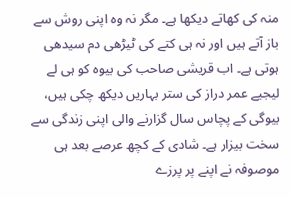منہ کی کھاتے دیکھا ہے۔ مگر نہ وہ اپنی روش سے باز آتے ہیں اور نہ ہی کتے کی ٹیڑھی دم سیدھی ہوتی ہے۔ اب قریشی صاحب کی بیوہ کو ہی لے لیجیے عمر دراز کی ستر بہاریں دیکھ چکی ہیں، بیوگی کے پچاس سال گزارنے والی اپنی زندگی سے سخت بیزار ہے۔ شادی کے کچھ عرصے بعد ہی موصوفہ نے اپنے پر پرزے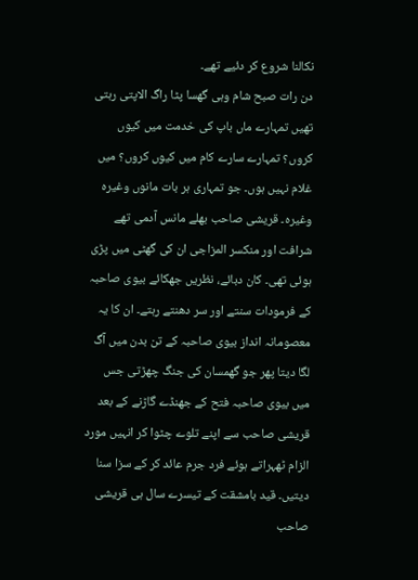نکالنا شروع کر دئیے تھے۔
دن رات صبح شام وہی گھسا پٹا راگ الاپتی رہتی تھیں تمہارے ماں باپ کی خدمت میں کیوں کروں؟ تمہارے سارے کام میں کیوں کروں؟ میں غلام نہیں ہوں۔ جو تمہاری ہر بات مانوں وغیرہ وغیرہ۔ قریشی صاحب بھلے مانس آدمی تھے شرافت اور منکسر المزاجی ان کی گھٹی میں پڑی ہوئی تھی۔ کان دبائے، نظریں جھکائے بیوی صاحبہ کے فرمودات سنتے اور سر دھنتے رہتے۔ ان کا یہ معصومانہ انداز بیوی صاحبہ کے تن بدن میں آگ لگا دیتا پھر جو گھمسان کی جنگ چھڑتی جس میں بیوی صاحبہ فتح کے جھنڈے گاڑنے کے بعد قریشی صاحب سے اپنے تلوے چٹوا کر انہیں مورد الزام ٹھہراتے ہوئے فرد جرم عائد کر کے سزا سنا دیتیں۔ قید بامشقت کے تیسرے سال ہی قریشی صاحب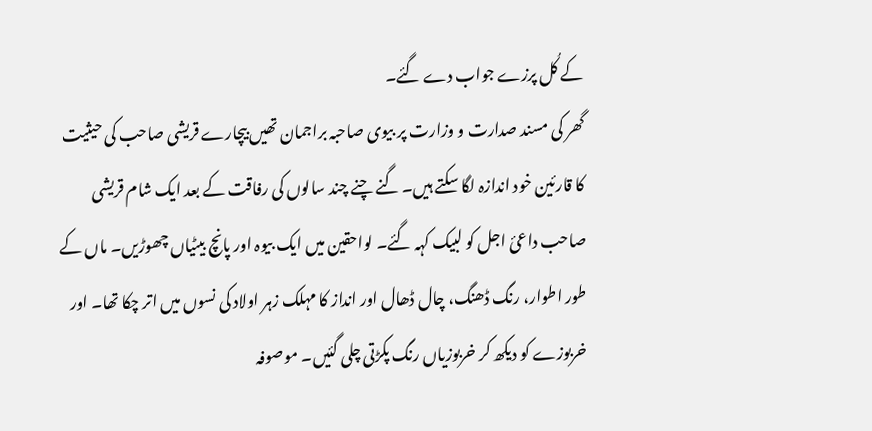کے کُل پرزے جواب دے گئے۔
گھر کی مسند صدارت و وزارت پر بیوی صاحبہ براجمان تھیں بیچارے قریشی صاحب کی حیثیت کا قارئین خود اندازہ لگا سکتے ہیں۔ گنے چنے چند سالوں کی رفاقت کے بعد ایک شام قریشی صاحب داعئ اجل کو لبیک کہہ گئے۔ لواحقین میں ایک بیوہ اور پانچ بیٹیاں چھوڑیں۔ ماں کے طور اطوار، رنگ ڈھنگ، چال ڈھال اور انداز کا مہلک زہر اولاد کی نسوں میں اتر چکا تھا۔ اور خربوزے کو دیکھ کر خربوزیاں رنگ پکڑتی چلی گئیں۔ موصوفہ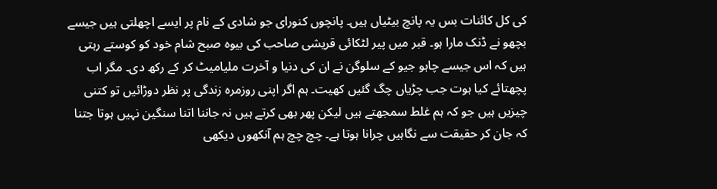کی کل کائنات بس یہ پانچ بیٹیاں ہیں۔ پانچوں کنورای جو شادی کے نام پر ایسے اچھلتی ہیں جیسے بچھو نے ڈنک مارا ہو۔ قبر میں پیر لٹکائی قریشی صاحب کی بیوہ صبح شام خود کو کوستے رہتی ہیں کہ اس جیسے چاہو جیو کے سلوگن نے ان کی دنیا و آخرت ملیامیٹ کر کے رکھ دی۔ مگر اب پچھتائے کیا ہوت جب چڑیاں چگ گئیں کھیت۔ ہم اگر اپنی روزمرہ زندگی پر نظر دوڑائیں تو کتنی چیزیں ہیں جو کہ ہم غلط سمجھتے ہیں لیکن پھر بھی کرتے ہیں نہ جاننا اتنا سنگین نہیں ہوتا جتنا کہ جان کر حقیقت سے نگاہیں چرانا ہوتا ہے۔ چچ چچ ہم آنکھوں دیکھی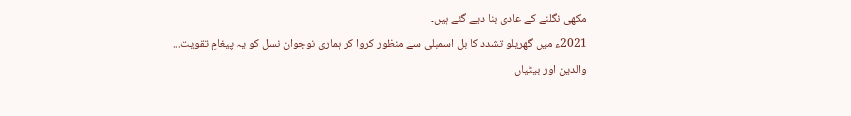مکھی نگلنے کے عادی بنا دیے گئے ہیں۔
2021ء میں گھریلو تشدد کا بل اسمبلی سے منظور کروا کر ہماری نوجوان نسل کو یہ پیغامِ تقویت...
والدین اور بیٹیاں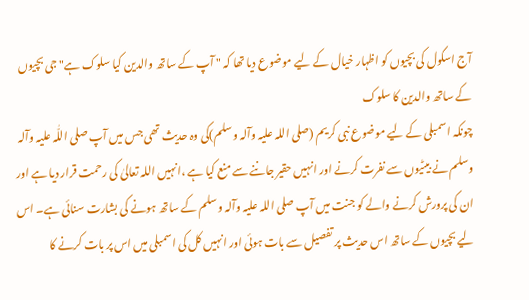آج اسکول کی بچیوں کو اظہار خیال کے لیے موضوع دیا تھا کہ " آپ کے ساتھ والدین کیا سلوک ہے" جی بچیوں کے ساتھ والدین کا سلوک
چونکہ اسمبلی کے لیے موضوع نبی کریم (صلی اللہ علیہ وآلہ وسلم)کی وہ حدیث تھی جس میں آپ صلی اللّٰہ علیہ وآلہ وسلم نے بیٹیوں سے نفرت کرنے اور انہیں حقیر جاننے سے منع کیا ہے ،انہیں اللہ تعالیٰ کی رحمت قرار دیا ہے اور ان کی پرورش کرنے والے کو جنت میں آپ صلی اللہ علیہ وآلہ وسلم کے ساتھ ہونے کی بشارت سنائی ہے۔ اس لیے بچیوں کے ساتھ اس حدیث پر تفصیل سے بات ہوئی اور انہیں کل کی اسمبلی میں اس پر بات کرنے کا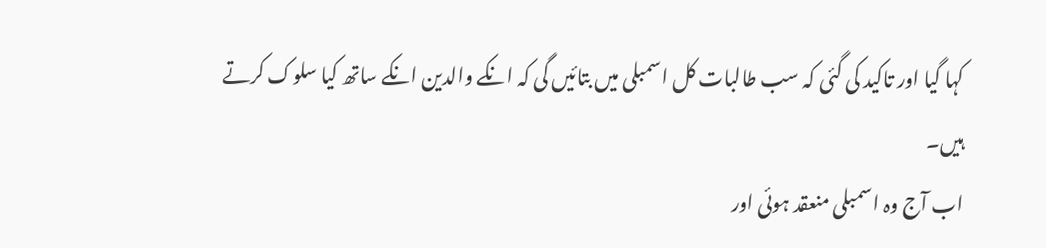کہا گیا اور تاکید کی گئی کہ سب طالبات کل اسمبلی میں بتائیں گی کہ انکے والدین انکے ساتھ کیا سلوک کرتے ہیں۔
اب آج وہ اسمبلی منعقد ہوئی اور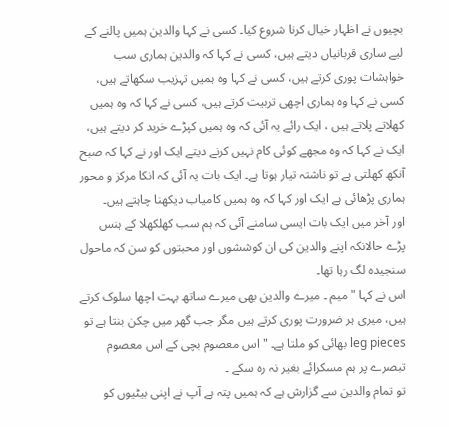بچیوں نے اظہار خیال کرنا شروع کیا۔ کسی نے کہا والدین ہمیں پالنے کے لیے ساری قربانیاں دیتے ہیں، کسی نے کہا کہ والدین ہماری سب خواہشات پوری کرتے ہیں، کسی نے کہا وہ ہمیں تہزیب سکھاتے ہیں، کسی نے کہا وہ ہماری اچھی تربیت کرتے ہیں، کسی نے کہا کہ وہ ہمیں کھلاتے پلاتے ہیں ، ایک رائے یہ آئی کہ وہ ہمیں کپڑے خرید کر دیتے ہیں، ایک نے کہا کہ وہ مجھے کوئی کام نہیں کرنے دیتے ایک اور نے کہا کہ صبح آنکھ کھلتی ہے تو ناشتہ تیار ہوتا ہے۔ ایک بات یہ آئی کہ انکا مرکز و محور ہماری پڑھائی ہے ایک اور کہا کہ وہ ہمیں کامیاب دیکھنا چاہتے ہیں۔
اور آخر میں ایک بات ایسی سامنے آئی کہ ہم سب کھلکھلا کے ہنس پڑے حالانکہ اپنے والدین کی ان کوششوں اور محبتوں کو سن کہ ماحول سنجیدہ لگ رہا تھا۔
اس نے کہا " میم ۔ میرے والدین بھی میرے ساتھ بہت اچھا سلوک کرتے ہیں، میری ہر ضرورت پوری کرتے ہیں مگر جب گھر میں چکن بنتا ہے تو leg pieces بھائی کو ملتا ہے۔ " اس معصوم بچی کے اس معصوم تبصرے پر ہم مسکرائے بغیر نہ رہ سکے ۔
تو تمام والدین سے گزارش ہے کہ ہمیں پتہ ہے آپ نے اپنی بیٹیوں کو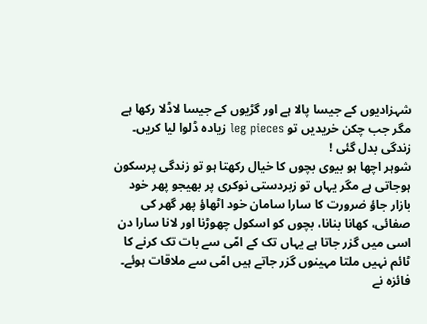شہزادیوں کے جیسا پالا ہے اور گڑیوں کے جیسا لاڈلا رکھا ہے مگر جب چکن خریدیں تو leg pieces زیادہ ڈلوا لیا کریں۔
زندگی بدل گئی !
شوہر اچھا ہو بیوی بچوں کا خیال رکھتا ہو تو زندگی پرسکون ہوجاتی ہے مگر یہاں تو زبردستی نوکری پر بھیجو پھر خود بازار جاؤ ضرورت کا سارا سامان خود اٹھاؤ پھر گھر کی صفائی، کھانا بنانا، بچوں کو اسکول چھوڑنا اور لانا سارا دن اسی میں گزر جاتا ہے یہاں تک کے امّی سے بات تک کرنے کا ٹائم نہیں ملتا مہینوں گزر جاتے ہیں امّی سے ملاقات ہوئے۔
فائزہ نے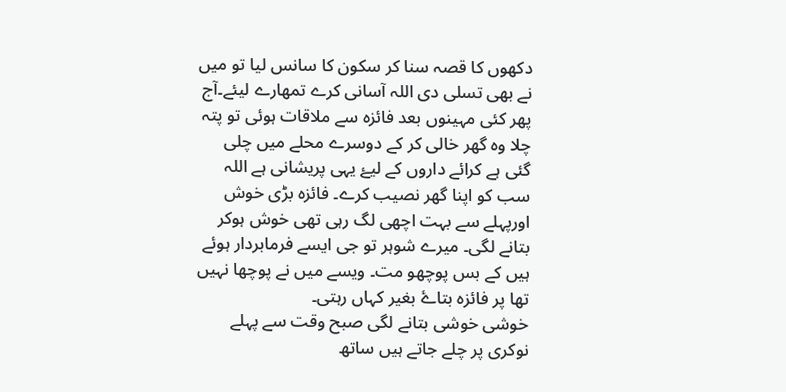دکھوں کا قصہ سنا کر سکون کا سانس لیا تو میں نے بھی تسلی دی اللہ آسانی کرے تمھارے لیئے۔آج پھر کئی مہینوں بعد فائزہ سے ملاقات ہوئی تو پتہ چلا وہ گھر خالی کر کے دوسرے محلے میں چلی گئی ہے کرائے داروں کے لیۓ یہی پریشانی ہے اللہ سب کو اپنا گھر نصیب کرے۔ فائزہ بڑی خوش اورپہلے سے بہت اچھی لگ رہی تھی خوش ہوکر بتانے لگی۔ میرے شوہر تو جی ایسے فرمابردار ہوئے ہیں کے بس پوچھو مت۔ ویسے میں نے پوچھا نہیں تھا پر فائزہ بتاۓ بغیر کہاں رہتی۔
خوشی خوشی بتانے لگی صبح وقت سے پہلے نوکری پر چلے جاتے ہیں ساتھ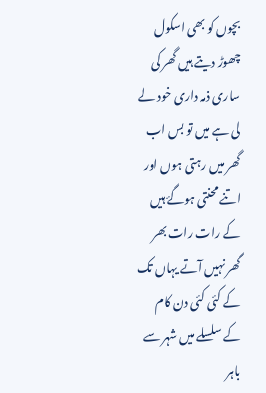بچوں کو بھی اسکول چھوڑ دیتے ہیں گھر کی ساری ذمہ داری خود لے لی ہے میں تو بس اب گھر میں رہتی ہوں اور اتنے محنتی ہوگۓ ہیں کے رات رات بھر گھر نہیں آتے یہاں تک کے کئی کئی دن کام کے سلسلے میں شہر سے باہر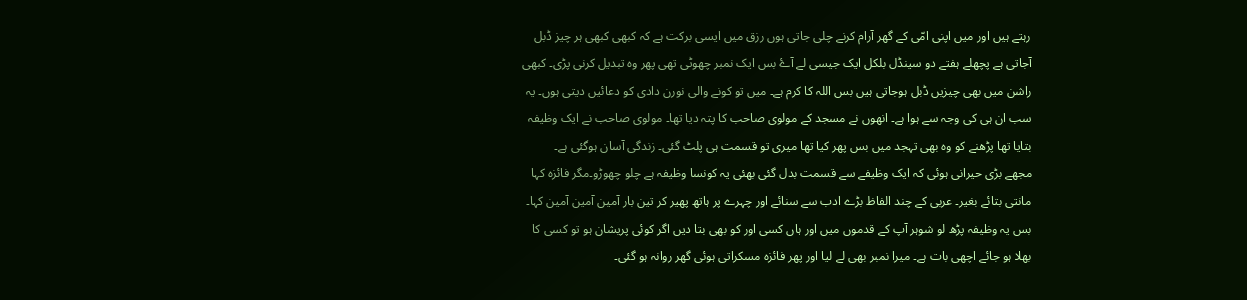رہتے ہیں اور میں اپنی امّی کے گھر آرام کرنے چلی جاتی ہوں رزق میں ایسی برکت ہے کہ کبھی کبھی ہر چیز ڈبل آجاتی ہے پچھلے ہفتے دو سینڈل بلکل ایک جیسی لے آۓ بس ایک نمبر چھوٹی تھی پھر وہ تبدیل کرنی پڑی۔ کبھی راشن میں بھی چیزیں ڈبل ہوجاتی ہیں بس اللہ کا کرم ہے۔ میں تو کونے والی نورن دادی کو دعائيں دیتی ہوں۔ یہ سب ان ہی کی وجہ سے ہوا ہے۔ انھوں نے مسجد کے مولوی صاحب کا پتہ دیا تھا۔ مولوی صاحب نے ایک وظیفہ بتایا تھا پڑھنے کو وہ بھی تہجد میں بس پھر کیا تھا میری تو قسمت ہی پلٹ گئی۔ زندگی آسان ہوگئی ہے۔
مجھے بڑی حیرانی ہوئی کہ ایک وظیفے سے قسمت بدل گئی بھئی یہ کونسا وظیفہ ہے چلو چھوڑو۔مگر فائزہ کہا مانتی بتائے بغیر۔ عربی کے چند الفاظ بڑے ادب سے سنائے اور چہرے پر ہاتھ پھیر کر تین بار آمین آمین آمین کہا۔ بس یہ وظیفہ پڑھ لو شوہر آپ کے قدموں میں اور ہاں کسی اور کو بھی بتا دیں اگر کوئی پریشان ہو تو کسی کا بھلا ہو جائے اچھی بات ہے۔ میرا نمبر بھی لے لیا اور پھر فائزہ مسکراتی ہوئی گھر روانہ ہو گئی۔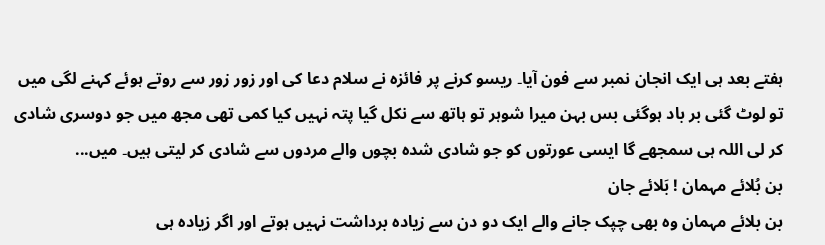ہفتے بعد ہی ایک انجان نمبر سے فون آیا۔ ریسو کرنے پر فائزہ نے سلام دعا کی اور زور زور سے روتے ہوئے کہنے لگی میں تو لوٹ گئی بر باد ہوگئی بس بہن میرا شوہر تو ہاتھ سے نکل گیا پتہ نہیں کیا کمی تھی مجھ میں جو دوسری شادی کر لی اللہ ہی سمجھے گا ایسی عورتوں کو جو شادی شدہ بچوں والے مردوں سے شادی کر لیتی ہیں۔ میں...
بن بُلائے مہمان ! بَلائے جان
بن بلائے مہمان وہ بھی چپک جانے والے ایک دو دن سے زیادہ برداشت نہیں ہوتے اور اگر زیادہ ہی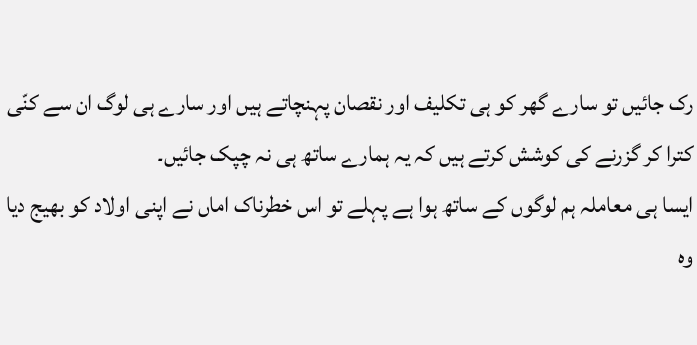رک جائیں تو سارے گھر کو ہی تکلیف اور نقصان پہنچاتے ہیں اور سارے ہی لوگ ان سے کنّی کترا کر گزرنے کی کوشش کرتے ہیں کہ یہ ہمارے ساتھ ہی نہ چپک جائیں۔
ایسا ہی معاملہ ہم لوگوں کے ساتھ ہوا ہے پہلے تو اس خطرناک اماں نے اپنی اولاد کو بھیج دیا وہ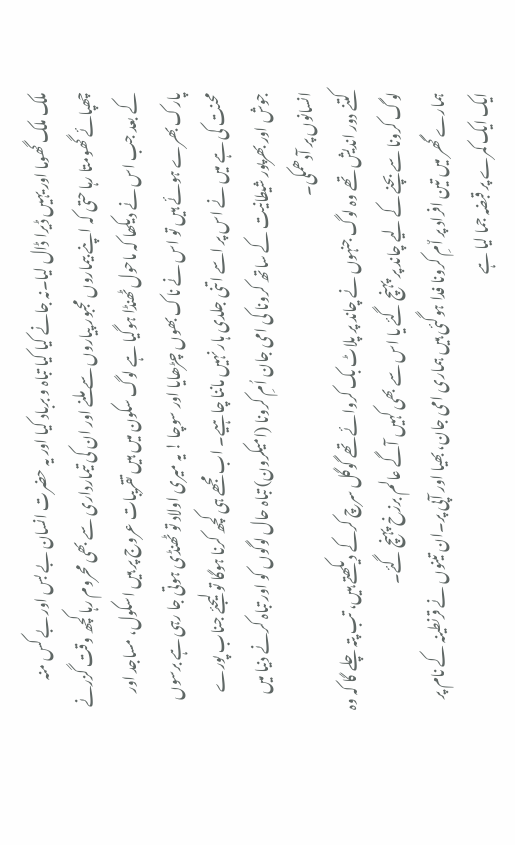ملک ملک گھوما اور یہیں ڈیرا ڈال لیا۔نہ جانے کیا کیا تباہ و برباد کیا اور یہ حضرت انسان بے بس اور بے کس منہ چھپائے گھومتا رہا حتی کہ اپنے بیماروں مجبور پیاروں سے ملنے اور ان کی تیمارداری سے بھی محروم رہا کچھ وقت گزرنے کے بعد جب اس نے دیکھا کہ ماحول ٹھنڈا ہوگیا ہے لوگ سکون میں ہیں تقریبات عروج پر ہیں اسکول، مساجد اور پارک بھرے ہوئے ہیں تو اس نے ناک بھوں چڑھایا اور سوچا ! یہ میری اولاد تو ٹھنڈی ہوتی جا رہی ہے برسوں محنت کی ہے میں نے اس پر اسے اتنی جلدی ہار نہیں ماننا چاہیے۔ اب مجھے ہی کچھ کرنا ہوگا تو لیجئے جناب پورے جوش اور بھرپور شیطانیت کے ساتھ کرونا کی امی جان اُمِ کرونا (امیکرون) تباہ حال لوگوں کو اور تباہ کرنے دنیا میں انسانوں پر آدھمکی۔
کتنے دور اندیش تھے وہ لوگ جنہوں نے چاند پر پلاٹ بک کروائے تھے گوگل سرچ کرکے دیکھتے ہیں، تب پتہ چلے گا کہ وہ لوگ کرونا سے بچنے کے لیے چاند پر پہنچ گئے یا اس سے بھی کہیں آگے عالم برزخ پہنچ گئے۔
ہمارے گھر میں تین افراد پر اٌمِ کرونا فدا ہوگئی ہیں ہماری امی جان، بھیا اور آپی پر۔ان تینوں نے قرنطینہ کے نام پر ایک ایک کمرے پر قبضہ جما لیا ہے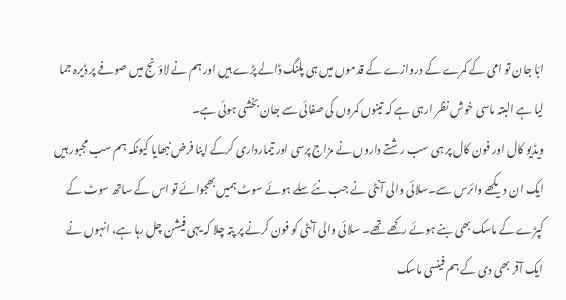ابّا جان تو امی کے کمرے کے دروازے کے قدموں میں ہی پلنگ ڈالے پڑے ہیں اور ہم نے لاؤنج میں صوفے پر ڈیرہ جما لیا ہے البتہ ماسی خوش نظر ارہی ہے کہ تینوں کمروں کی صفائی سے جان بخشی ہوئی ہے۔
ویڈیو کال اور فون کال پر ہی سب رشتے داروں نے مزاج پرسی اور تیمارداری کرکے اپنا فرض نبھایا کیونکہ ہم سب مجبور ہیں ایک ان دیکھے وائرس سے۔سلائی والی آنٹی نے جب نئے سلے ہوئے سوٹ ہمیں بھجوائے تو اس کے ساتھ سوٹ کے کپڑے کے ماسک بھی بنے ہوئے رکھے تھے۔ سلائی والی آنٹی کو فون کرنے پر پتہ چلا کہ یہی فیشن چل رہا ہے، انہوں نے ایک آفر بھی دی کے ہم فینسی ماسک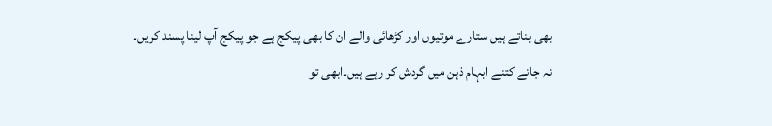بھی بناتے ہیں ستارے موتیوں اور کڑھائی والے ان کا بھی پیکج ہے جو پیکج آپ لینا پسند کریں۔
نہ جانے کتنے ابہام ذہن میں گردش کر رہے ہیں۔ابھی تو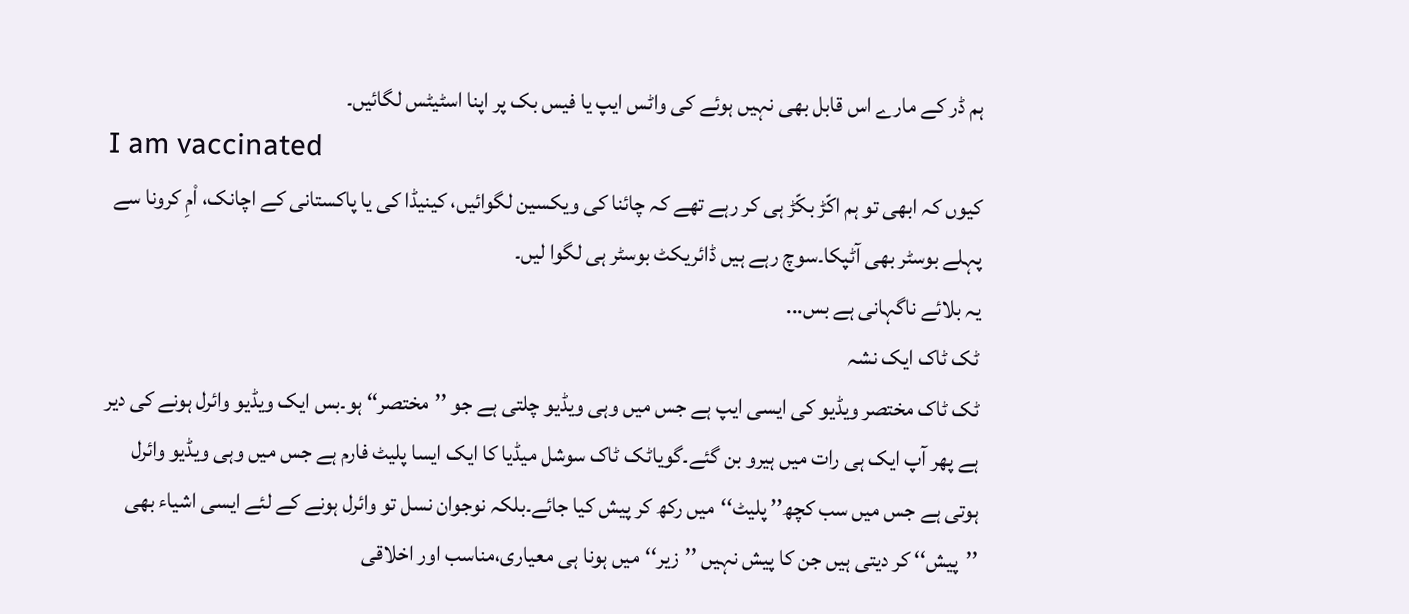ہم ڈر کے مارے اس قابل بھی نہیں ہوئے کی واٹس ایپ یا فیس بک پر اپنا اسٹیٹس لگائیں۔
I am vaccinated
کیوں کہ ابھی تو ہم اکّڑ بکّڑ ہی کر رہے تھے کہ چائنا کی ویکسین لگوائیں، کینیڈا کی یا پاکستانی کے اچانک، اْمِ کرونا سے پہلے بوسٹر بھی آٹپکا۔سوچ رہے ہیں ڈائریکٹ بوسٹر ہی لگوا لیں۔
یہ بلائے ناگہانی ہے بس...
ٹک ٹاک ایک نشہ
ٹک ٹاک مختصر ویڈیو کی ایسی ایپ ہے جس میں وہی ویڈیو چلتی ہے جو ’’مختصر‘‘ ہو۔بس ایک ویڈیو وائرل ہونے کی دیر ہے پھر آپ ایک ہی رات میں ہیرو بن گئے۔گویاٹک ٹاک سوشل میڈیا کا ایک ایسا پلیٹ فارم ہے جس میں وہی ویڈیو وائرل ہوتی ہے جس میں سب کچھ’’ پلیٹ‘‘میں رکھ کر پیش کیا جائے۔بلکہ نوجوان نسل تو وائرل ہونے کے لئے ایسی اشیاء بھی ’’پیش‘‘ کر دیتی ہیں جن کا پیش نہیں ’’زیر‘‘میں ہونا ہی معیاری،مناسب اور اخلاقی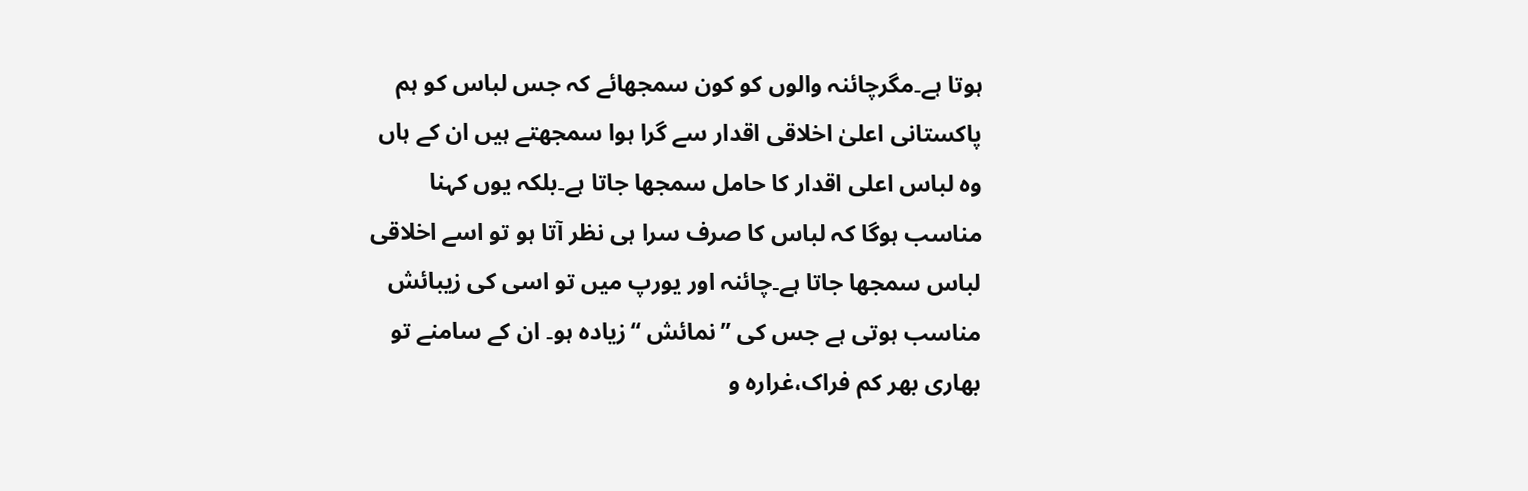ہوتا ہے۔مگرچائنہ والوں کو کون سمجھائے کہ جس لباس کو ہم پاکستانی اعلیٰ اخلاقی اقدار سے گرا ہوا سمجھتے ہیں ان کے ہاں وہ لباس اعلی اقدار کا حامل سمجھا جاتا ہے۔بلکہ یوں کہنا مناسب ہوگا کہ لباس کا صرف سرا ہی نظر آتا ہو تو اسے اخلاقی لباس سمجھا جاتا ہے۔چائنہ اور یورپ میں تو اسی کی زیبائش مناسب ہوتی ہے جس کی ’’نمائش ‘‘زیادہ ہو۔ ان کے سامنے تو بھاری بھر کم فراک،غرارہ و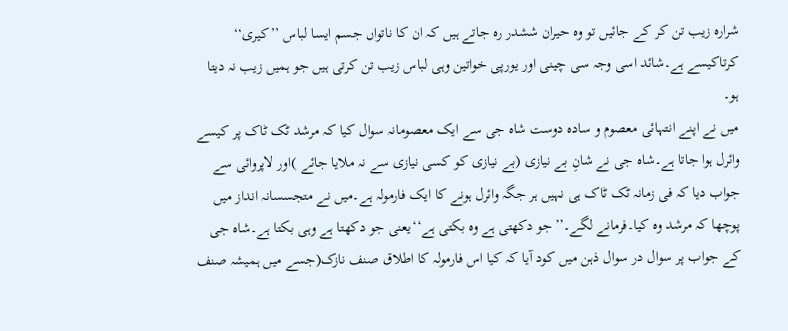شرارہ زیب تن کر کے جائیں تو وہ حیران ششدر رہ جاتے ہیں کہ ان کا ناتواں جسم ایسا لباس ’’کیری‘‘ کرتاکیسے ہے۔شائد اسی وجہ سی چینی اور یورپی خواتین وہی لباس زیب تن کرتی ہیں جو ہمیں زیب نہ دیتا ہو۔
میں نے اپنے انتہائی معصوم و سادہ دوست شاہ جی سے ایک معصومانہ سوال کیا کہ مرشد ٹک ٹاک پر کیسے وائرل ہوا جاتا ہے۔شاہ جی نے شانِ بے نیازی (بے نیازی کو کسی نیازی سے نہ ملایا جائے )اور لاپروائی سے جواب دیا کہ فی زمانہ ٹک ٹاک ہی نہیں ہر جگہ وائرل ہونے کا ایک فارمولہ ہے۔میں نے متجسسانہ انداز میں پوچھا کہ مرشد وہ کیا۔فرمانے لگے۔’’جو دکھتی ہے وہ بکتی ہے‘‘یعنی جو دکھتا ہے وہی بکتا ہے۔شاہ جی کے جواب پر سوال در سوال ذہن میں کود آیا کہ کیا اس فارمولہ کا اطلاق صنف نازک(جسے میں ہمیشہ صنف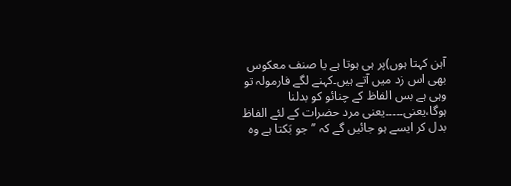آہن کہتا ہوں)پر ہی ہوتا ہے یا صنف معکوس بھی اس زد میں آتے ہیں۔کہنے لگے فارمولہ تو وہی ہے بس الفاظ کے چنائو کو بدلنا ہوگا،یعنی۔۔۔۔۔یعنی مرد حضرات کے لئے الفاظ بدل کر ایسے ہو جائیں گے کہ ’’جو بَکتا ہے وہ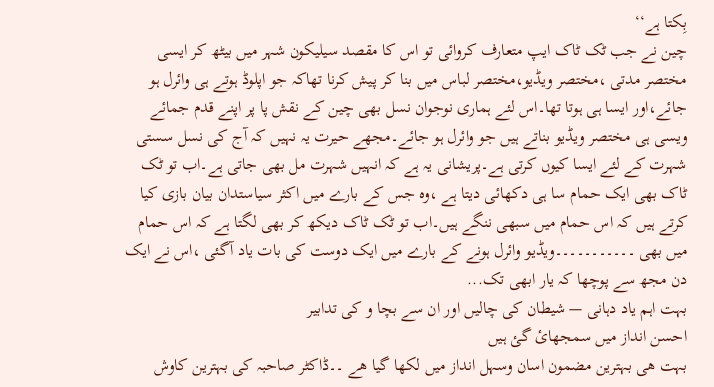بِکتا ہے‘‘
چین نے جب ٹک ٹاک ایپ متعارف کروائی تو اس کا مقصد سیلیکون شہر میں بیٹھ کر ایسی مختصر مدتی ،مختصر ویڈیو،مختصر لباس میں بنا کر پیش کرنا تھاکہ جو اپلوڈ ہوتے ہی وائرل ہو جائے،اور ایسا ہی ہوتا تھا۔اس لئے ہماری نوجوان نسل بھی چین کے نقش پا پر اپنے قدم جمائے ویسی ہی مختصر ویڈیو بناتے ہیں جو وائرل ہو جائے۔مجھے حیرت یہ نہیں کہ آج کی نسل سستی شہرت کے لئے ایسا کیوں کرتی ہے۔پریشانی یہ ہے کہ انہیں شہرت مل بھی جاتی ہے۔اب تو ٹک ٹاک بھی ایک حمام سا ہی دکھائی دیتا ہے ،وہ جس کے بارے میں اکثر سیاستدان بیان بازی کیا کرتے ہیں کہ اس حمام میں سبھی ننگے ہیں۔اب تو ٹک ٹاک دیکھ کر بھی لگتا ہے کہ اس حمام میں بھی ۔۔۔۔۔۔۔۔۔۔۔ویڈیو وائرل ہونے کے بارے میں ایک دوست کی بات یاد آگئی ،اس نے ایک دن مجھ سے پوچھا کہ یار ابھی تک...
بہت اہم یاد دہانی — شیطان کی چالیں اور ان سے بچا و کی تدابیر
احسن انداز میں سمجھائ گئ ہیں
بہت ھی بہترین مضمون اسان وسہل انداز میں لکھا گیا ھے ۔۔ڈاکٹر صاحبہ کی بہترین کاوش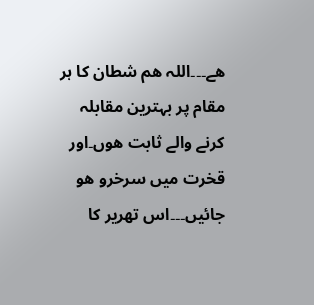ھے۔۔۔اللہ ھم شطان کا ہر مقام پر بہترین مقابلہ کرنے والے ثابت ھوں۔اور قخرت میں سرخرو ھو جائیں۔۔۔اس تھریر کا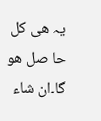یہ ھی کل حا صل ھو گا۔ان شاء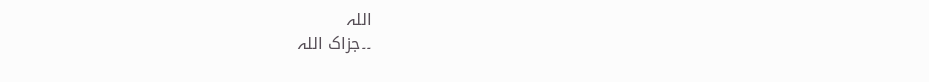اللہ
۔۔جزاک اللہ